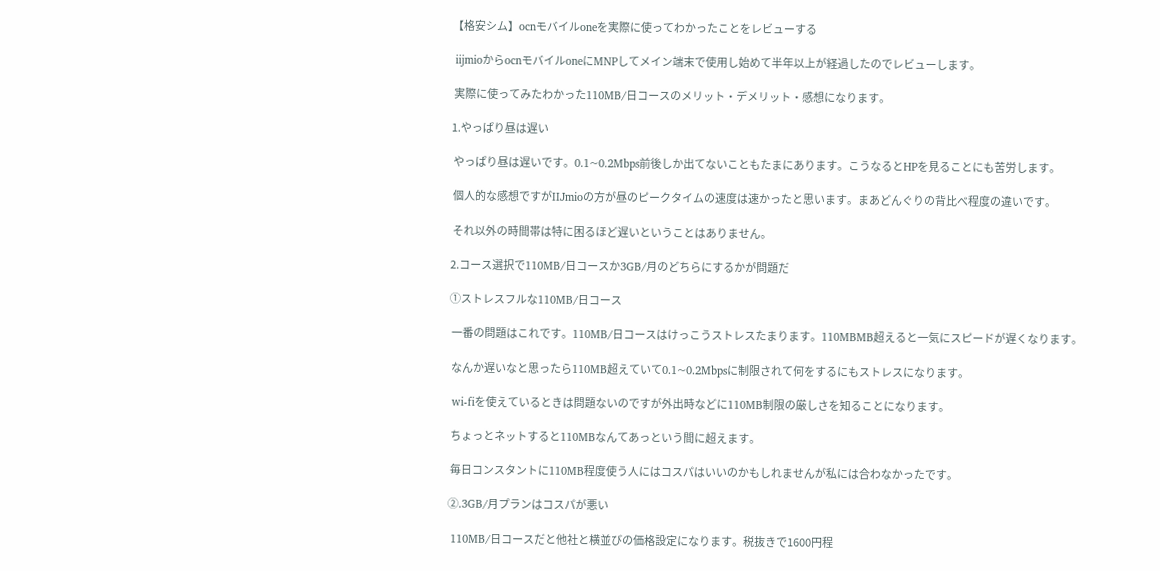【格安シム】ocnモバイルoneを実際に使ってわかったことをレビューする

 iijmioからocnモバイルoneにMNPしてメイン端末で使用し始めて半年以上が経過したのでレビューします。

 実際に使ってみたわかった110MB/日コースのメリット・デメリット・感想になります。

1.やっぱり昼は遅い

 やっぱり昼は遅いです。0.1~0.2Mbps前後しか出てないこともたまにあります。こうなるとHPを見ることにも苦労します。

 個人的な感想ですがIIJmioの方が昼のピークタイムの速度は速かったと思います。まあどんぐりの背比べ程度の違いです。

 それ以外の時間帯は特に困るほど遅いということはありません。

2.コース選択で110MB/日コースか3GB/月のどちらにするかが問題だ

①ストレスフルな110MB/日コース

 一番の問題はこれです。110MB/日コースはけっこうストレスたまります。110MBMB超えると一気にスピードが遅くなります。

 なんか遅いなと思ったら110MB超えていて0.1~0.2Mbpsに制限されて何をするにもストレスになります。

 wi-fiを使えているときは問題ないのですが外出時などに110MB制限の厳しさを知ることになります。

 ちょっとネットすると110MBなんてあっという間に超えます。

 毎日コンスタントに110MB程度使う人にはコスパはいいのかもしれませんが私には合わなかったです。

②.3GB/月プランはコスパが悪い

 110MB/日コースだと他社と横並びの価格設定になります。税抜きで1600円程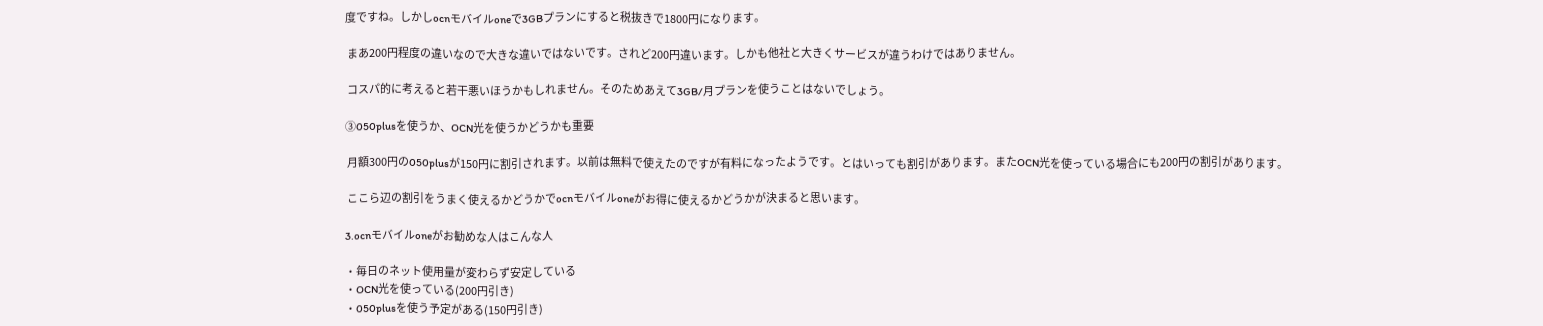度ですね。しかしocnモバイルoneで3GBプランにすると税抜きで1800円になります。

 まあ200円程度の違いなので大きな違いではないです。されど200円違います。しかも他社と大きくサービスが違うわけではありません。

 コスパ的に考えると若干悪いほうかもしれません。そのためあえて3GB/月プランを使うことはないでしょう。

③050plusを使うか、OCN光を使うかどうかも重要

 月額300円の050plusが150円に割引されます。以前は無料で使えたのですが有料になったようです。とはいっても割引があります。またOCN光を使っている場合にも200円の割引があります。

 ここら辺の割引をうまく使えるかどうかでocnモバイルoneがお得に使えるかどうかが決まると思います。

3.ocnモバイルoneがお勧めな人はこんな人

・毎日のネット使用量が変わらず安定している
・OCN光を使っている(200円引き)
・050plusを使う予定がある(150円引き)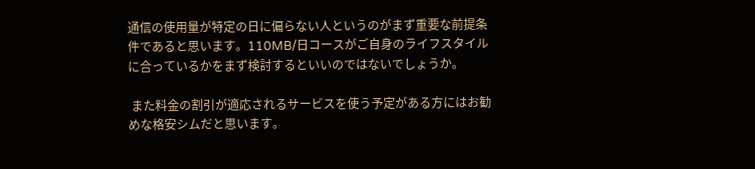通信の使用量が特定の日に偏らない人というのがまず重要な前提条件であると思います。110MB/日コースがご自身のライフスタイルに合っているかをまず検討するといいのではないでしょうか。

 また料金の割引が適応されるサービスを使う予定がある方にはお勧めな格安シムだと思います。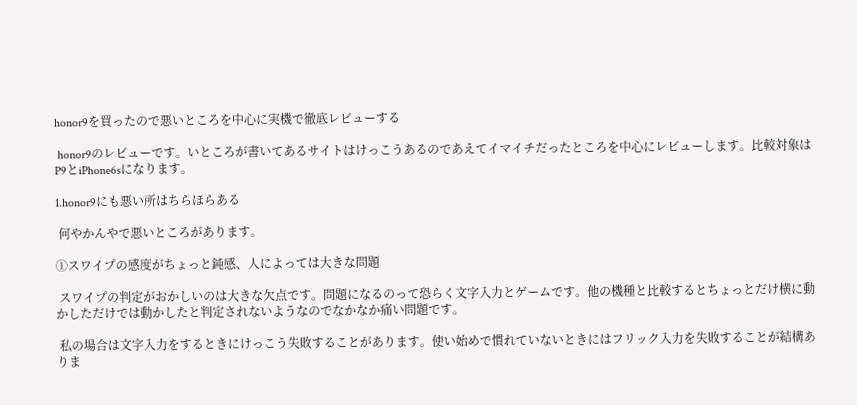honor9を買ったので悪いところを中心に実機で徹底レビューする

 honor9のレビューです。いところが書いてあるサイトはけっこうあるのであえてイマイチだったところを中心にレビューします。比較対象はP9とiPhone6sになります。

1.honor9にも悪い所はちらほらある

 何やかんやで悪いところがあります。

①スワイプの感度がちょっと鈍感、人によっては大きな問題

 スワイプの判定がおかしいのは大きな欠点です。問題になるのって恐らく文字入力とゲームです。他の機種と比較するとちょっとだけ横に動かしただけでは動かしたと判定されないようなのでなかなか痛い問題です。

 私の場合は文字入力をするときにけっこう失敗することがあります。使い始めで慣れていないときにはフリック入力を失敗することが結構ありま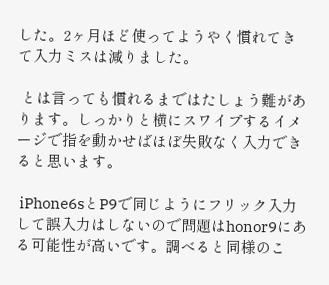した。2ヶ月ほど使ってようやく慣れてきて入力ミスは減りました。

 とは言っても慣れるまではたしょう難があります。しっかりと横にスワイプするイメージで指を動かせばほぼ失敗なく入力できると思います。

 iPhone6sとP9で同じようにフリック入力して誤入力はしないので問題はhonor9にある可能性が高いです。調べると同様のこ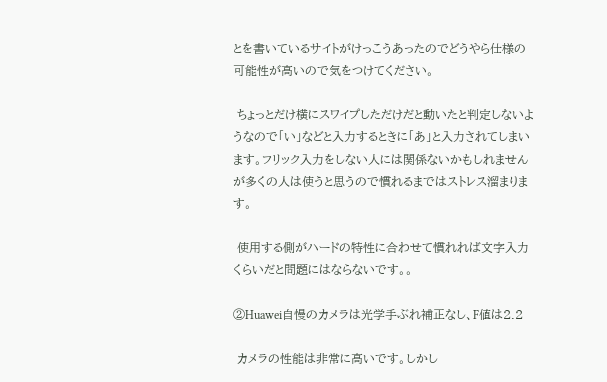とを書いているサイトがけっこうあったのでどうやら仕様の可能性が高いので気をつけてください。

 ちょっとだけ横にスワイプしただけだと動いたと判定しないようなので「い」などと入力するときに「あ」と入力されてしまいます。フリック入力をしない人には関係ないかもしれませんが多くの人は使うと思うので慣れるまではストレス溜まります。

 使用する側がハードの特性に合わせて慣れれば文字入力くらいだと問題にはならないです。。

②Huawei自慢のカメラは光学手ぶれ補正なし、F値は2.2

 カメラの性能は非常に高いです。しかし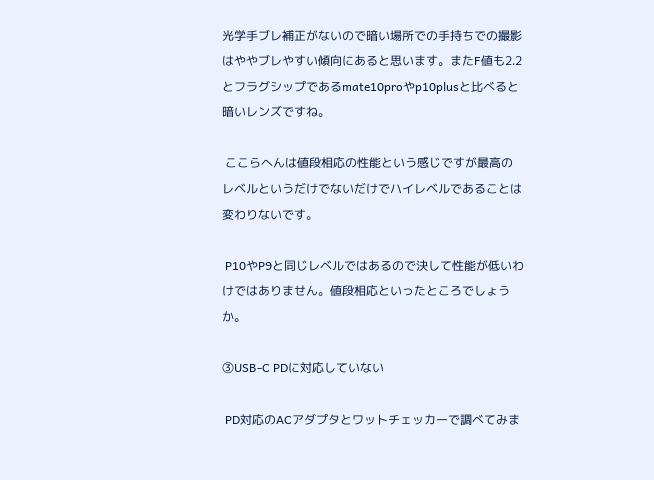光学手ブレ補正がないので暗い場所での手持ちでの撮影はややブレやすい傾向にあると思います。またF値も2.2とフラグシップであるmate10proやp10plusと比べると暗いレンズですね。

 ここらへんは値段相応の性能という感じですが最高のレベルというだけでないだけでハイレベルであることは変わりないです。

 P10やP9と同じレベルではあるので決して性能が低いわけではありません。値段相応といったところでしょうか。

③USB-C PDに対応していない

 PD対応のACアダプタとワットチェッカーで調べてみま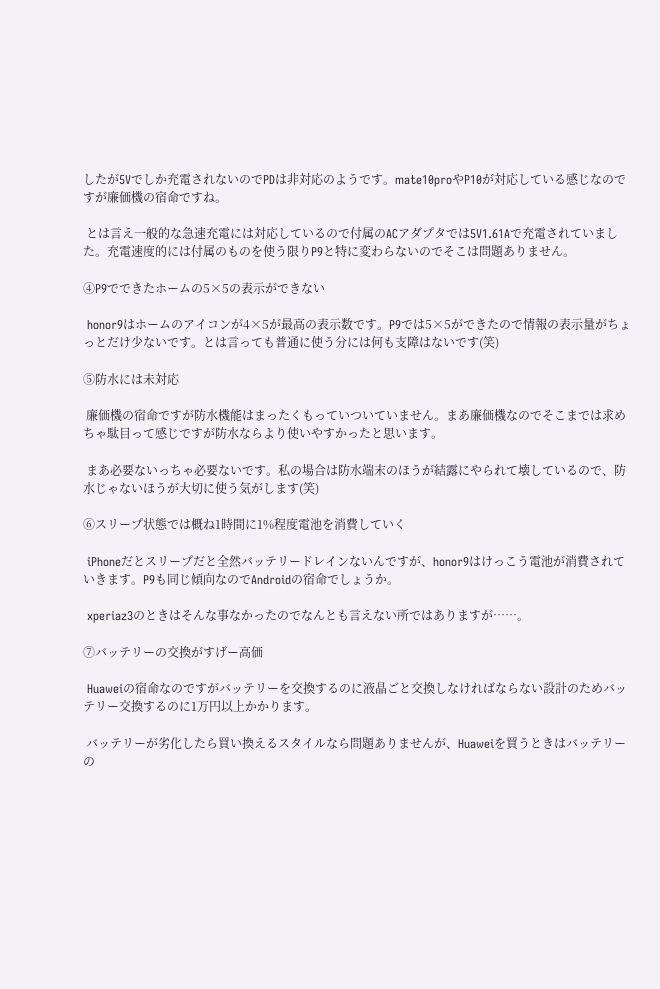したが5Vでしか充電されないのでPDは非対応のようです。mate10proやP10が対応している感じなのですが廉価機の宿命ですね。

 とは言え一般的な急速充電には対応しているので付属のACアダプタでは5V1.61Aで充電されていました。充電速度的には付属のものを使う限りP9と特に変わらないのでそこは問題ありません。

④P9でできたホームの5×5の表示ができない

 honor9はホームのアイコンが4×5が最高の表示数です。P9では5×5ができたので情報の表示量がちょっとだけ少ないです。とは言っても普通に使う分には何も支障はないです(笑)

⑤防水には未対応

 廉価機の宿命ですが防水機能はまったくもっていついていません。まあ廉価機なのでそこまでは求めちゃ駄目って感じですが防水ならより使いやすかったと思います。

 まあ必要ないっちゃ必要ないです。私の場合は防水端末のほうが結露にやられて壊しているので、防水じゃないほうが大切に使う気がします(笑)

⑥スリープ状態では概ね1時間に1%程度電池を消費していく

 iPhoneだとスリープだと全然バッテリードレインないんですが、honor9はけっこう電池が消費されていきます。P9も同じ傾向なのでAndroidの宿命でしょうか。

 xperiaz3のときはそんな事なかったのでなんとも言えない所ではありますが……。

⑦バッテリーの交換がすげー高価

 Huaweiの宿命なのですがバッテリーを交換するのに液晶ごと交換しなければならない設計のためバッテリー交換するのに1万円以上かかります。

 バッテリーが劣化したら買い換えるスタイルなら問題ありませんが、Huaweiを買うときはバッテリーの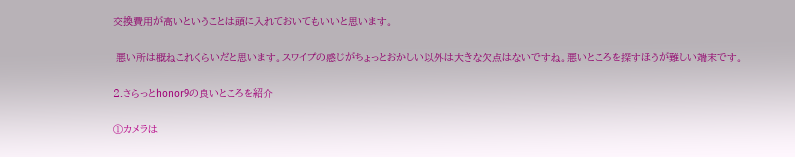交換費用が高いということは頭に入れておいてもいいと思います。

 悪い所は概ねこれくらいだと思います。スワイプの感じがちょっとおかしい以外は大きな欠点はないですね。悪いところを探すほうが難しい端末です。

2.さらっとhonor9の良いところを紹介

①カメラは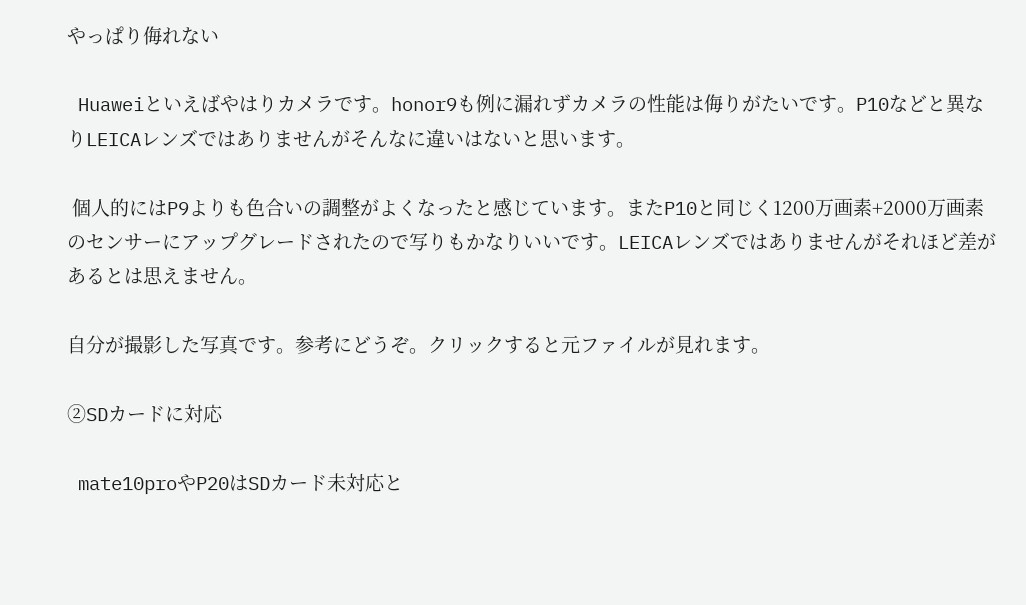やっぱり侮れない

 Huaweiといえばやはりカメラです。honor9も例に漏れずカメラの性能は侮りがたいです。P10などと異なりLEICAレンズではありませんがそんなに違いはないと思います。

 個人的にはP9よりも色合いの調整がよくなったと感じています。またP10と同じく1200万画素+2000万画素のセンサーにアップグレードされたので写りもかなりいいです。LEICAレンズではありませんがそれほど差があるとは思えません。

自分が撮影した写真です。参考にどうぞ。クリックすると元ファイルが見れます。

②SDカードに対応

 mate10proやP20はSDカード未対応と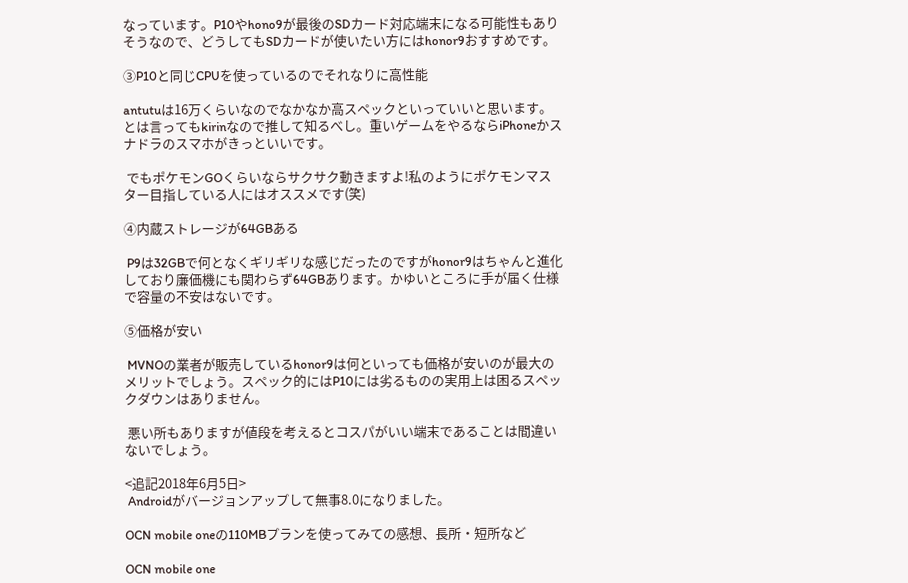なっています。P10やhono9が最後のSDカード対応端末になる可能性もありそうなので、どうしてもSDカードが使いたい方にはhonor9おすすめです。

③P10と同じCPUを使っているのでそれなりに高性能

antutuは16万くらいなのでなかなか高スペックといっていいと思います。とは言ってもkirinなので推して知るべし。重いゲームをやるならiPhoneかスナドラのスマホがきっといいです。

 でもポケモンGOくらいならサクサク動きますよ!私のようにポケモンマスター目指している人にはオススメです(笑)

④内蔵ストレージが64GBある

 P9は32GBで何となくギリギリな感じだったのですがhonor9はちゃんと進化しており廉価機にも関わらず64GBあります。かゆいところに手が届く仕様で容量の不安はないです。

⑤価格が安い

 MVNOの業者が販売しているhonor9は何といっても価格が安いのが最大のメリットでしょう。スペック的にはP10には劣るものの実用上は困るスペックダウンはありません。

 悪い所もありますが値段を考えるとコスパがいい端末であることは間違いないでしょう。

<追記2018年6月5日>
 Androidがバージョンアップして無事8.0になりました。

OCN mobile oneの110MBプランを使ってみての感想、長所・短所など

OCN mobile one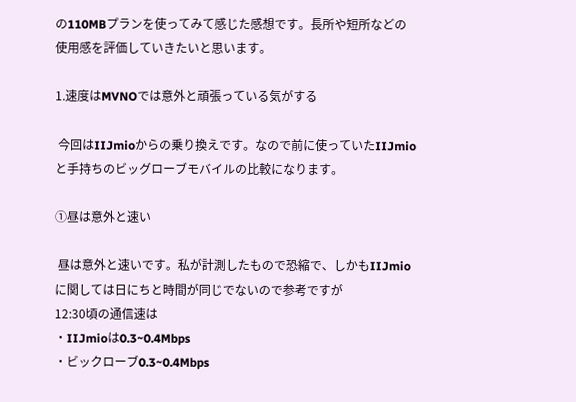の110MBプランを使ってみて感じた感想です。長所や短所などの使用感を評価していきたいと思います。

1.速度はMVNOでは意外と頑張っている気がする

 今回はIIJmioからの乗り換えです。なので前に使っていたIIJmioと手持ちのビッグローブモバイルの比較になります。

①昼は意外と速い

 昼は意外と速いです。私が計測したもので恐縮で、しかもIIJmioに関しては日にちと時間が同じでないので参考ですが
12:30頃の通信速は
・IIJmioは0.3~0.4Mbps
・ビックローブ0.3~0.4Mbps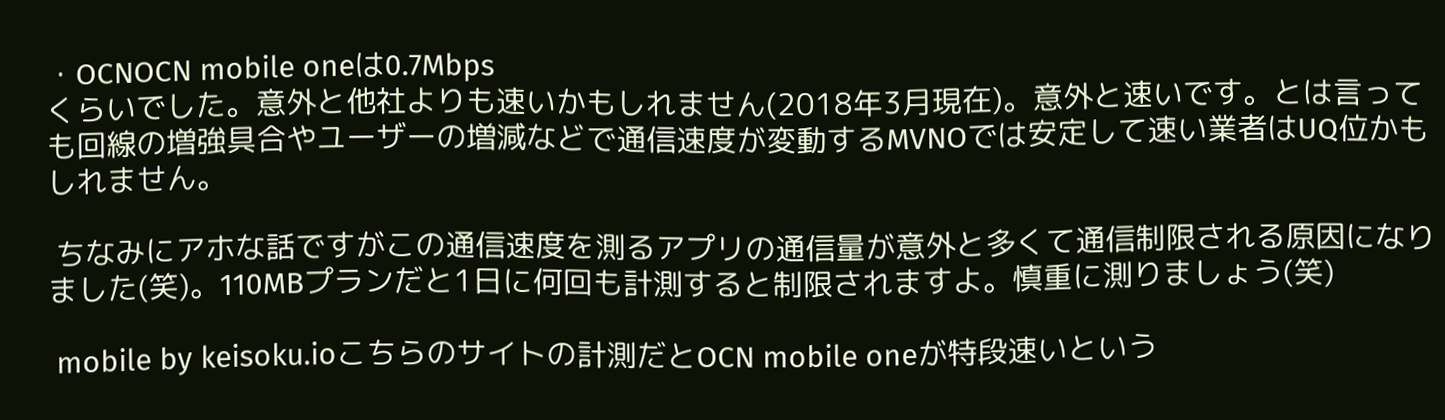・OCNOCN mobile oneは0.7Mbps
くらいでした。意外と他社よりも速いかもしれません(2018年3月現在)。意外と速いです。とは言っても回線の増強具合やユーザーの増減などで通信速度が変動するMVNOでは安定して速い業者はUQ位かもしれません。

 ちなみにアホな話ですがこの通信速度を測るアプリの通信量が意外と多くて通信制限される原因になりました(笑)。110MBプランだと1日に何回も計測すると制限されますよ。慎重に測りましょう(笑)

 mobile by keisoku.ioこちらのサイトの計測だとOCN mobile oneが特段速いという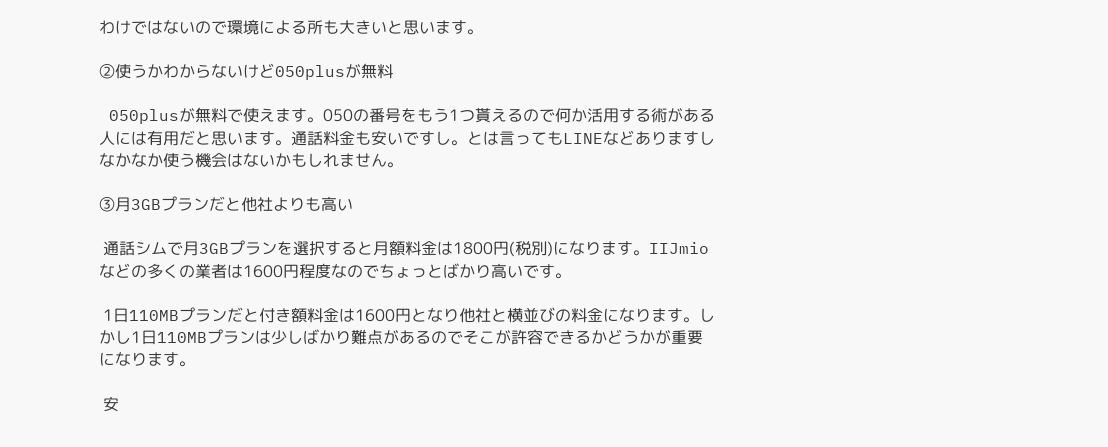わけではないので環境による所も大きいと思います。

②使うかわからないけど050plusが無料

 050plusが無料で使えます。050の番号をもう1つ貰えるので何か活用する術がある人には有用だと思います。通話料金も安いですし。とは言ってもLINEなどありますしなかなか使う機会はないかもしれません。

③月3GBプランだと他社よりも高い

 通話シムで月3GBプランを選択すると月額料金は1800円(税別)になります。IIJmioなどの多くの業者は1600円程度なのでちょっとばかり高いです。

 1日110MBプランだと付き額料金は1600円となり他社と横並びの料金になります。しかし1日110MBプランは少しばかり難点があるのでそこが許容できるかどうかが重要になります。

 安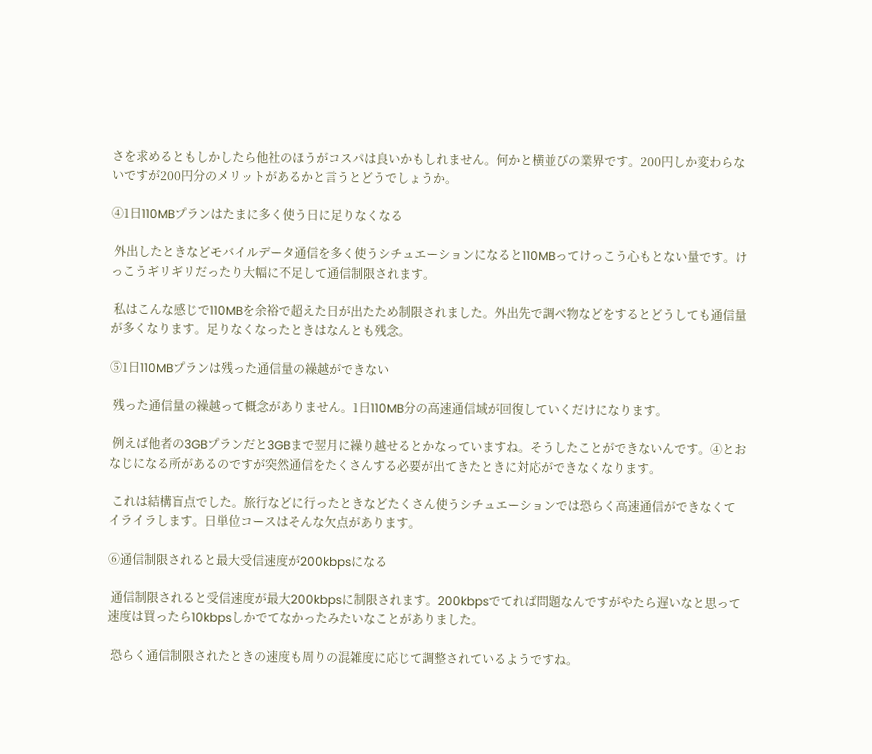さを求めるともしかしたら他社のほうがコスパは良いかもしれません。何かと横並びの業界です。200円しか変わらないですが200円分のメリットがあるかと言うとどうでしょうか。

④1日110MBプランはたまに多く使う日に足りなくなる

 外出したときなどモバイルデータ通信を多く使うシチュエーションになると110MBってけっこう心もとない量です。けっこうギリギリだったり大幅に不足して通信制限されます。

 私はこんな感じで110MBを余裕で超えた日が出たため制限されました。外出先で調べ物などをするとどうしても通信量が多くなります。足りなくなったときはなんとも残念。

⑤1日110MBプランは残った通信量の繰越ができない

 残った通信量の繰越って概念がありません。1日110MB分の高速通信域が回復していくだけになります。

 例えば他者の3GBプランだと3GBまで翌月に繰り越せるとかなっていますね。そうしたことができないんです。④とおなじになる所があるのですが突然通信をたくさんする必要が出てきたときに対応ができなくなります。

 これは結構盲点でした。旅行などに行ったときなどたくさん使うシチュエーションでは恐らく高速通信ができなくてイライラします。日単位コースはそんな欠点があります。

⑥通信制限されると最大受信速度が200kbpsになる

 通信制限されると受信速度が最大200kbpsに制限されます。200kbpsでてれば問題なんですがやたら遅いなと思って速度は買ったら10kbpsしかでてなかったみたいなことがありました。

 恐らく通信制限されたときの速度も周りの混雑度に応じて調整されているようですね。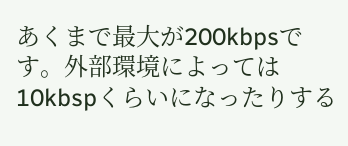あくまで最大が200kbpsです。外部環境によっては10kbspくらいになったりする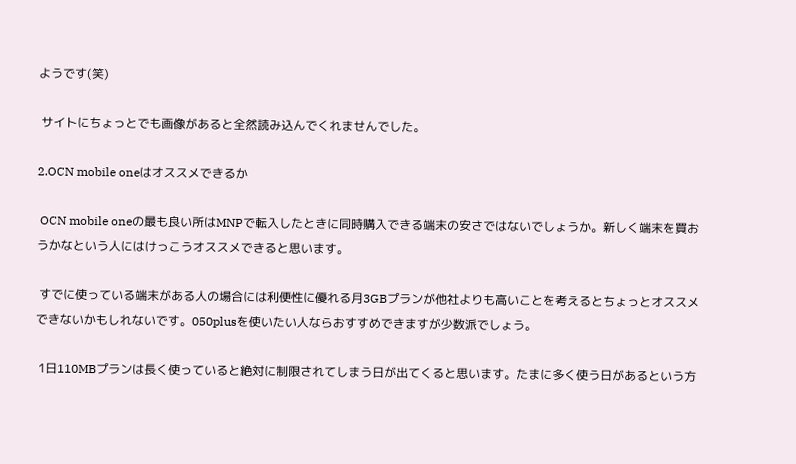ようです(笑)

 サイトにちょっとでも画像があると全然読み込んでくれませんでした。

2.OCN mobile oneはオススメできるか

 OCN mobile oneの最も良い所はMNPで転入したときに同時購入できる端末の安さではないでしょうか。新しく端末を買おうかなという人にはけっこうオススメできると思います。

 すでに使っている端末がある人の場合には利便性に優れる月3GBプランが他社よりも高いことを考えるとちょっとオススメできないかもしれないです。050plusを使いたい人ならおすすめできますが少数派でしょう。

 1日110MBプランは長く使っていると絶対に制限されてしまう日が出てくると思います。たまに多く使う日があるという方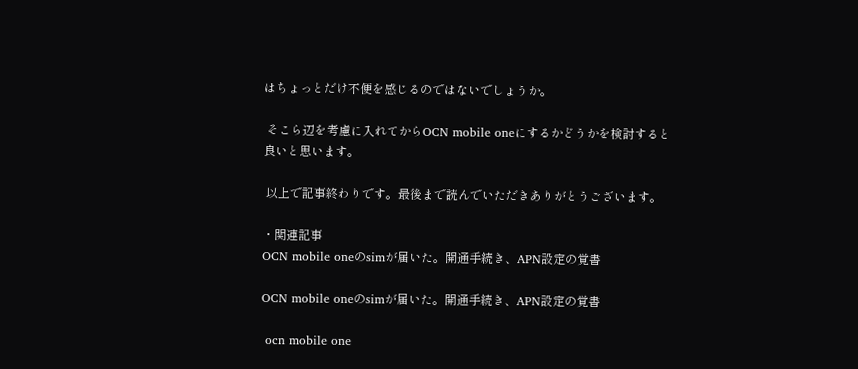はちょっとだけ不便を感じるのではないでしょうか。

 そこら辺を考慮に入れてからOCN mobile oneにするかどうかを検討すると良いと思います。

 以上で記事終わりです。最後まで読んでいただきありがとうございます。

・関連記事
OCN mobile oneのsimが届いた。開通手続き、APN設定の覚書

OCN mobile oneのsimが届いた。開通手続き、APN設定の覚書

 ocn mobile one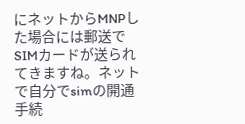にネットからMNPした場合には郵送でSIMカードが送られてきますね。ネットで自分でsimの開通手続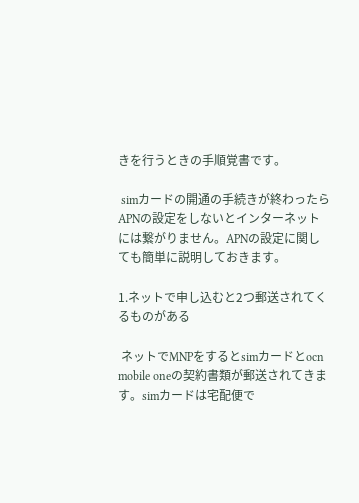きを行うときの手順覚書です。

 simカードの開通の手続きが終わったらAPNの設定をしないとインターネットには繋がりません。APNの設定に関しても簡単に説明しておきます。

1.ネットで申し込むと2つ郵送されてくるものがある

 ネットでMNPをするとsimカードとocn mobile oneの契約書類が郵送されてきます。simカードは宅配便で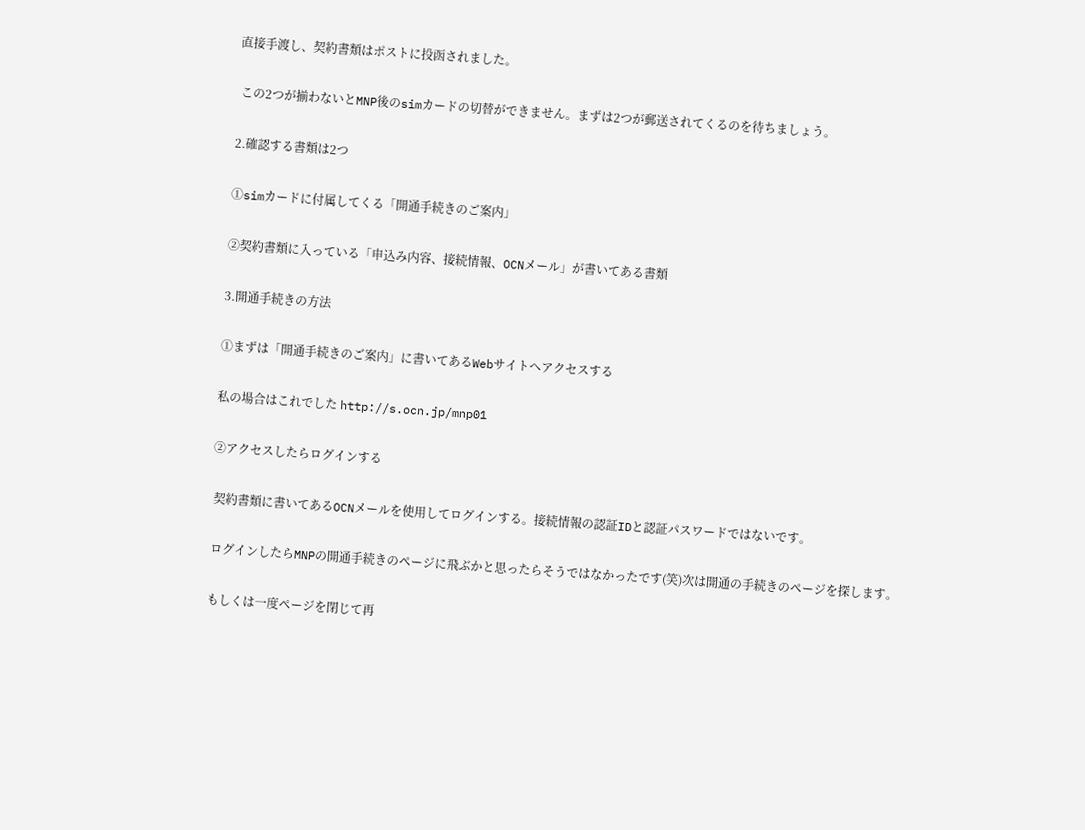直接手渡し、契約書類はポストに投函されました。

 この2つが揃わないとMNP後のsimカードの切替ができません。まずは2つが郵送されてくるのを待ちましょう。

2.確認する書類は2つ

①simカードに付属してくる「開通手続きのご案内」

②契約書類に入っている「申込み内容、接続情報、OCNメール」が書いてある書類

3.開通手続きの方法

①まずは「開通手続きのご案内」に書いてあるWebサイトへアクセスする

私の場合はこれでした http://s.ocn.jp/mnp01

②アクセスしたらログインする

 契約書類に書いてあるOCNメールを使用してログインする。接続情報の認証IDと認証パスワードではないです。

 ログインしたらMNPの開通手続きのページに飛ぶかと思ったらそうではなかったです(笑)次は開通の手続きのページを探します。

 もしくは一度ページを閉じて再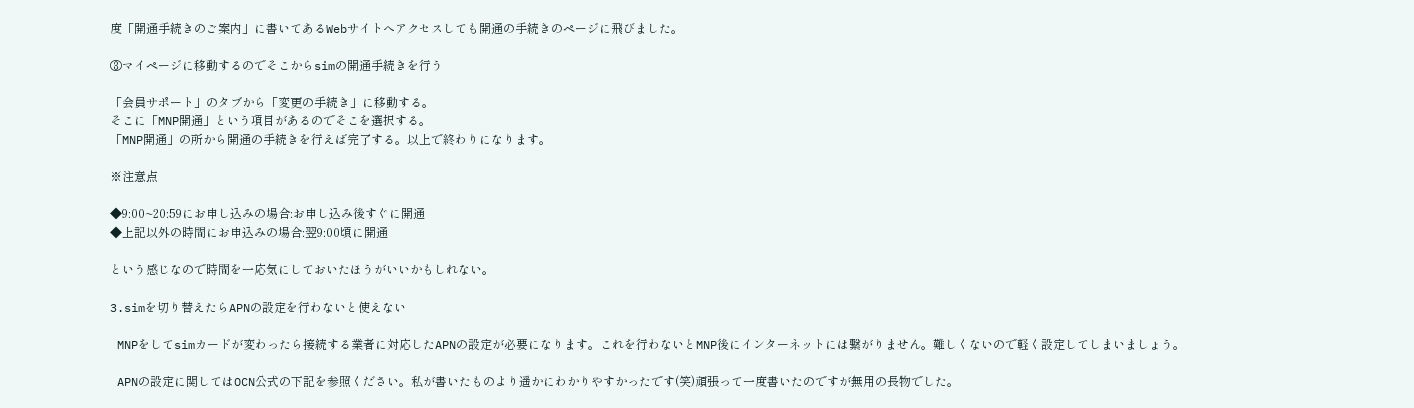度「開通手続きのご案内」に書いてあるWebサイトへアクセスしても開通の手続きのページに飛びました。

③マイページに移動するのでそこからsimの開通手続きを行う

「会員サポート」のタブから「変更の手続き」に移動する。
そこに「MNP開通」という項目があるのでそこを選択する。
「MNP開通」の所から開通の手続きを行えば完了する。以上で終わりになります。

※注意点

◆9:00~20:59にお申し込みの場合:お申し込み後すぐに開通
◆上記以外の時間にお申込みの場合:翌9:00頃に開通

という感じなので時間を一応気にしておいたほうがいいかもしれない。

3.simを切り替えたらAPNの設定を行わないと使えない

 MNPをしてsimカードが変わったら接続する業者に対応したAPNの設定が必要になります。これを行わないとMNP後にインターネットには繋がりません。難しくないので軽く設定してしまいましょう。

 APNの設定に関してはOCN公式の下記を参照ください。私が書いたものより遥かにわかりやすかったです(笑)頑張って一度書いたのですが無用の長物でした。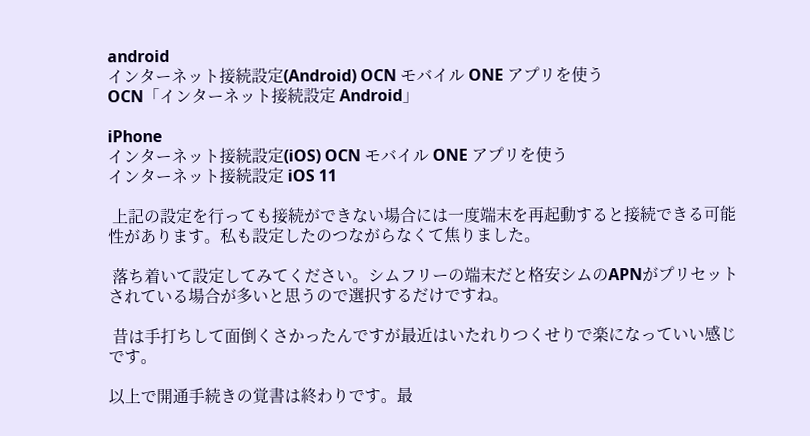android
インターネット接続設定(Android) OCN モバイル ONE アプリを使う
OCN「インターネット接続設定 Android」

iPhone
インターネット接続設定(iOS) OCN モバイル ONE アプリを使う
インターネット接続設定 iOS 11

 上記の設定を行っても接続ができない場合には一度端末を再起動すると接続できる可能性があります。私も設定したのつながらなくて焦りました。

 落ち着いて設定してみてください。シムフリーの端末だと格安シムのAPNがプリセットされている場合が多いと思うので選択するだけですね。

 昔は手打ちして面倒くさかったんですが最近はいたれりつくせりで楽になっていい感じです。

以上で開通手続きの覚書は終わりです。最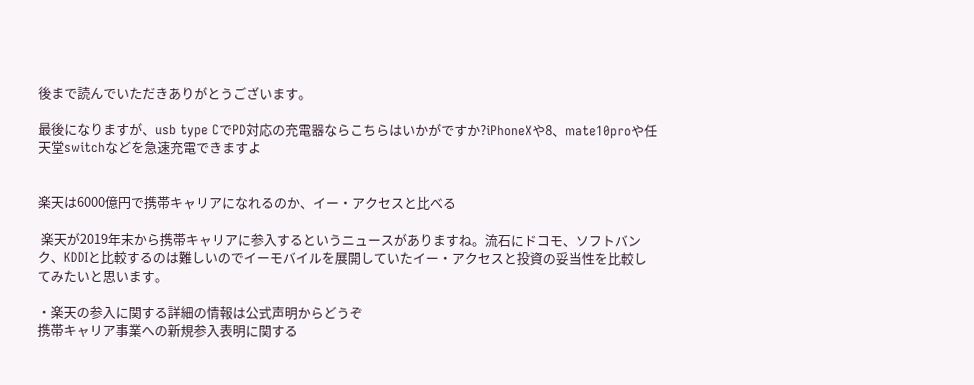後まで読んでいただきありがとうございます。

最後になりますが、usb type CでPD対応の充電器ならこちらはいかがですか?iPhoneXや8、mate10proや任天堂switchなどを急速充電できますよ


楽天は6000億円で携帯キャリアになれるのか、イー・アクセスと比べる

 楽天が2019年末から携帯キャリアに参入するというニュースがありますね。流石にドコモ、ソフトバンク、KDDIと比較するのは難しいのでイーモバイルを展開していたイー・アクセスと投資の妥当性を比較してみたいと思います。

・楽天の参入に関する詳細の情報は公式声明からどうぞ
携帯キャリア事業への新規参入表明に関する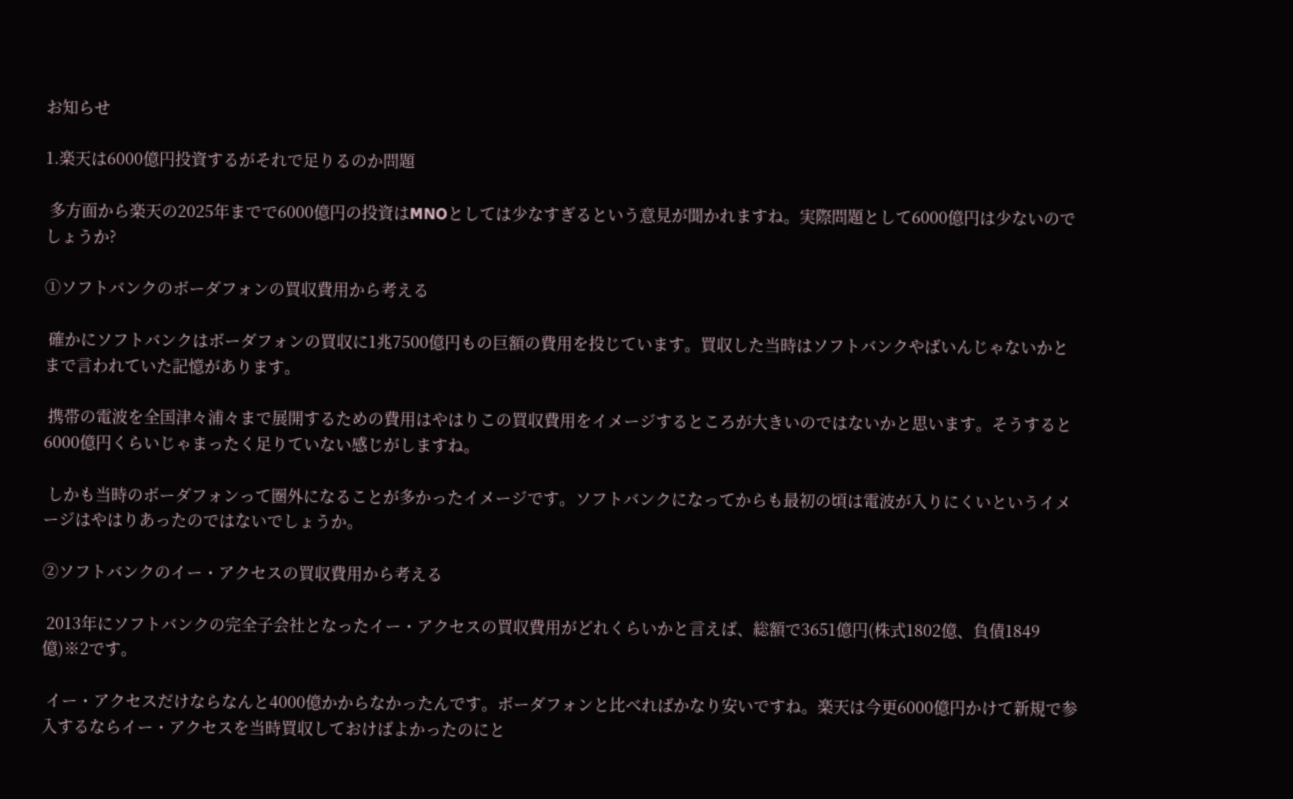お知らせ

1.楽天は6000億円投資するがそれで足りるのか問題

 多方面から楽天の2025年までで6000億円の投資はMNOとしては少なすぎるという意見が聞かれますね。実際問題として6000億円は少ないのでしょうか?

①ソフトバンクのボーダフォンの買収費用から考える

 確かにソフトバンクはボーダフォンの買収に1兆7500億円もの巨額の費用を投じています。買収した当時はソフトバンクやばいんじゃないかとまで言われていた記憶があります。

 携帯の電波を全国津々浦々まで展開するための費用はやはりこの買収費用をイメージするところが大きいのではないかと思います。そうすると6000億円くらいじゃまったく足りていない感じがしますね。

 しかも当時のボーダフォンって圏外になることが多かったイメージです。ソフトバンクになってからも最初の頃は電波が入りにくいというイメージはやはりあったのではないでしょうか。

②ソフトバンクのイー・アクセスの買収費用から考える

 2013年にソフトバンクの完全子会社となったイー・アクセスの買収費用がどれくらいかと言えば、総額で3651億円(株式1802億、負債1849億)※2です。

 イー・アクセスだけならなんと4000億かからなかったんです。ボーダフォンと比べればかなり安いですね。楽天は今更6000億円かけて新規で参入するならイー・アクセスを当時買収しておけばよかったのにと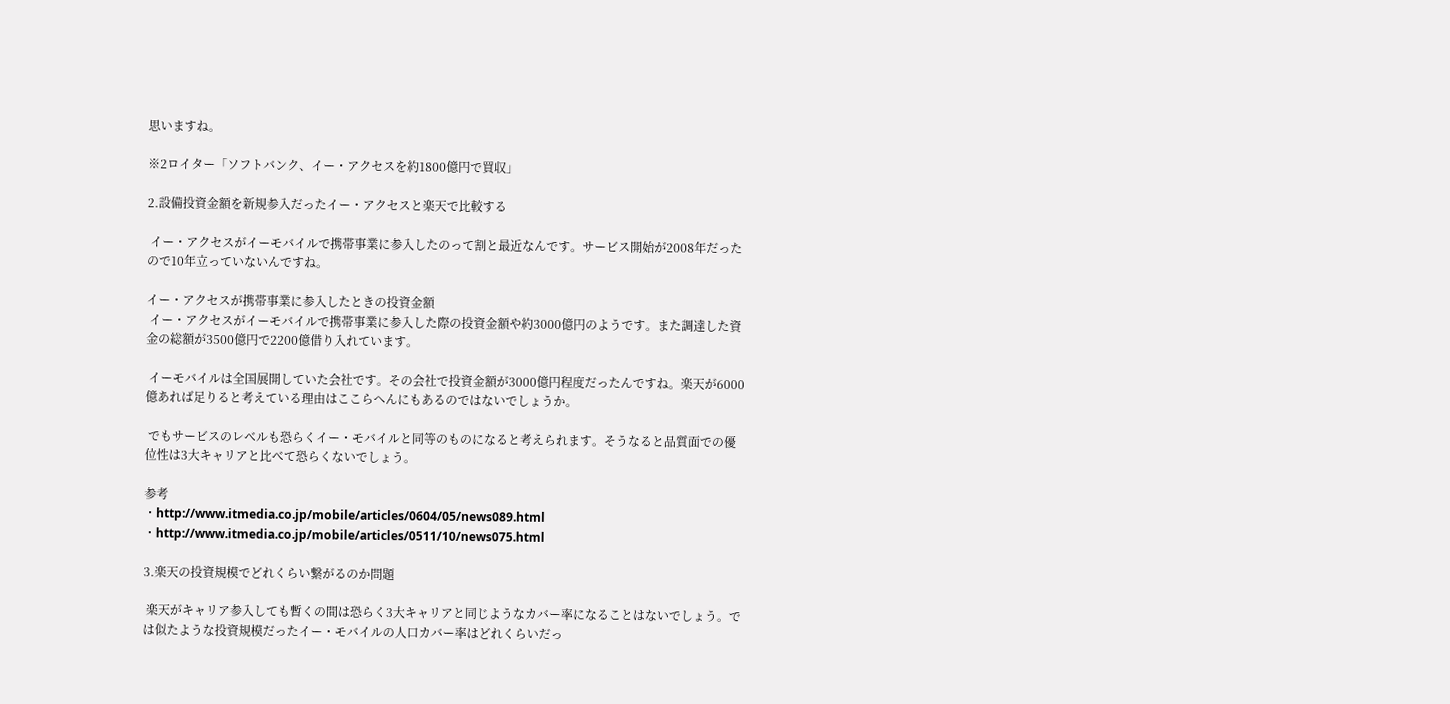思いますね。

※2ロイター「ソフトバンク、イー・アクセスを約1800億円で買収」

2.設備投資金額を新規参入だったイー・アクセスと楽天で比較する

 イー・アクセスがイーモバイルで携帯事業に参入したのって割と最近なんです。サービス開始が2008年だったので10年立っていないんですね。

イー・アクセスが携帯事業に参入したときの投資金額
 イー・アクセスがイーモバイルで携帯事業に参入した際の投資金額や約3000億円のようです。また調達した資金の総額が3500億円で2200億借り入れています。

 イーモバイルは全国展開していた会社です。その会社で投資金額が3000億円程度だったんですね。楽天が6000億あれば足りると考えている理由はここらへんにもあるのではないでしょうか。

 でもサービスのレベルも恐らくイー・モバイルと同等のものになると考えられます。そうなると品質面での優位性は3大キャリアと比べて恐らくないでしょう。

参考
・http://www.itmedia.co.jp/mobile/articles/0604/05/news089.html
・http://www.itmedia.co.jp/mobile/articles/0511/10/news075.html

3.楽天の投資規模でどれくらい繋がるのか問題

 楽天がキャリア参入しても暫くの間は恐らく3大キャリアと同じようなカバー率になることはないでしょう。では似たような投資規模だったイー・モバイルの人口カバー率はどれくらいだっ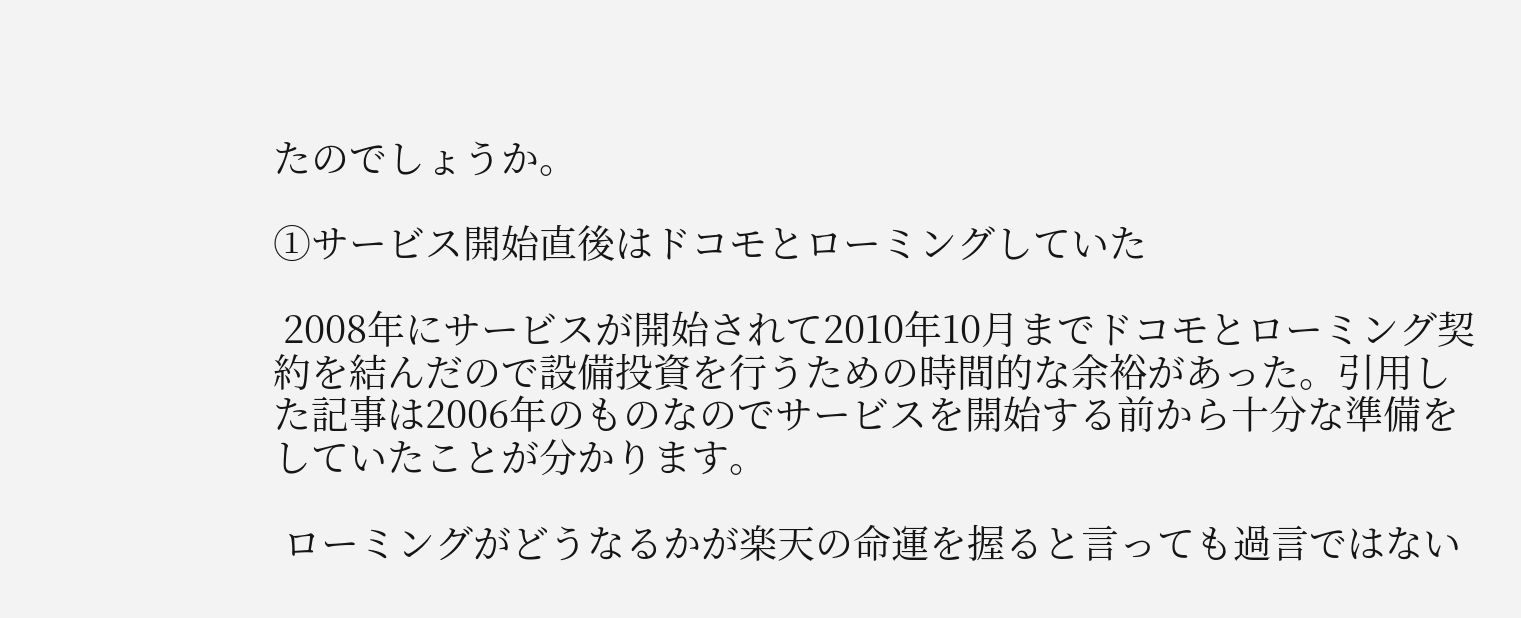たのでしょうか。

①サービス開始直後はドコモとローミングしていた

 2008年にサービスが開始されて2010年10月までドコモとローミング契約を結んだので設備投資を行うための時間的な余裕があった。引用した記事は2006年のものなのでサービスを開始する前から十分な準備をしていたことが分かります。

 ローミングがどうなるかが楽天の命運を握ると言っても過言ではない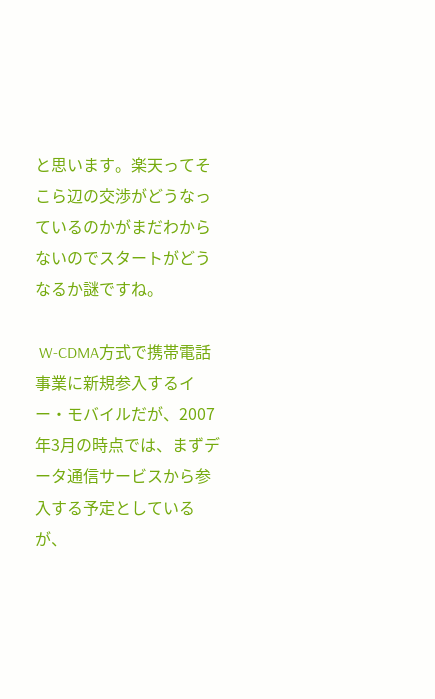と思います。楽天ってそこら辺の交渉がどうなっているのかがまだわからないのでスタートがどうなるか謎ですね。

 W-CDMA方式で携帯電話事業に新規参入するイー・モバイルだが、2007年3月の時点では、まずデータ通信サービスから参入する予定としているが、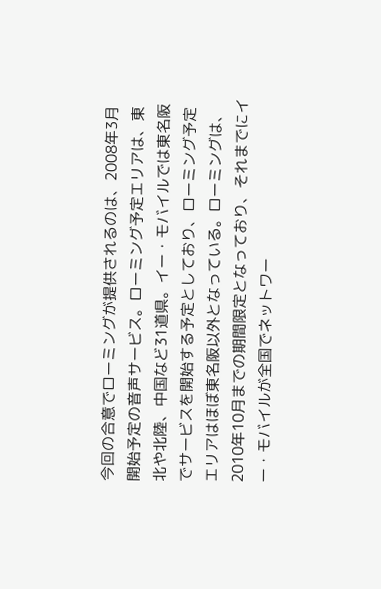今回の合意でローミングが提供されるのは、2008年3月開始予定の音声サービス。ローミング予定エリアは、東北や北陸、中国など31道県。イー・モバイルでは東名阪でサービスを開始する予定としており、ローミング予定エリアはほぼ東名阪以外となっている。ローミングは、2010年10月までの期間限定となっており、それまでにイー・モバイルが全国でネットワー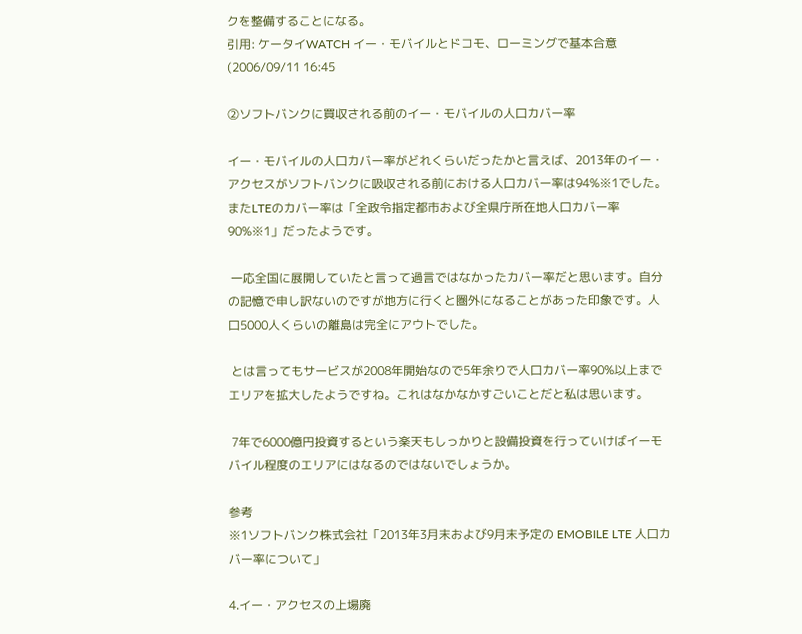クを整備することになる。
引用: ケータイWATCH イー・モバイルとドコモ、ローミングで基本合意(2006/09/11 16:45

②ソフトバンクに買収される前のイー・モバイルの人口カバー率

イー・モバイルの人口カバー率がどれくらいだったかと言えば、2013年のイー・アクセスがソフトバンクに吸収される前における人口カバー率は94%※1でした。またLTEのカバー率は「全政令指定都市および全県庁所在地人口カバー率90%※1」だったようです。

 一応全国に展開していたと言って過言ではなかったカバー率だと思います。自分の記憶で申し訳ないのですが地方に行くと圏外になることがあった印象です。人口5000人くらいの離島は完全にアウトでした。

 とは言ってもサービスが2008年開始なので5年余りで人口カバー率90%以上までエリアを拡大したようですね。これはなかなかすごいことだと私は思います。

 7年で6000億円投資するという楽天もしっかりと設備投資を行っていけばイーモバイル程度のエリアにはなるのではないでしょうか。

参考
※1ソフトバンク株式会社「2013年3月末および9月末予定の EMOBILE LTE 人口カバー率について」

4.イー・アクセスの上場廃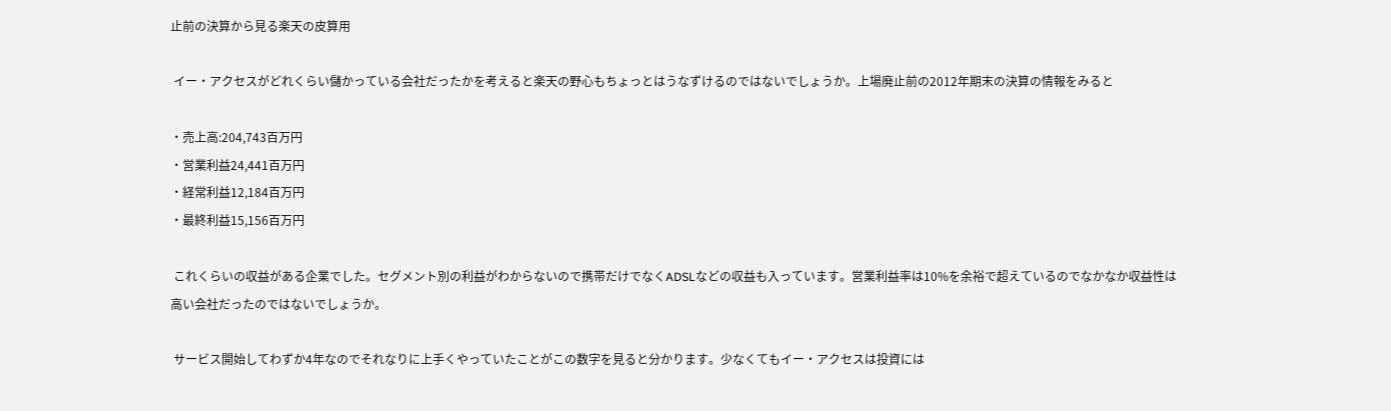止前の決算から見る楽天の皮算用

 イー・アクセスがどれくらい儲かっている会社だったかを考えると楽天の野心もちょっとはうなずけるのではないでしょうか。上場廃止前の2012年期末の決算の情報をみると

・売上高:204,743百万円
・営業利益24,441百万円
・経常利益12,184百万円
・最終利益15,156百万円

 これくらいの収益がある企業でした。セグメント別の利益がわからないので携帯だけでなくADSLなどの収益も入っています。営業利益率は10%を余裕で超えているのでなかなか収益性は高い会社だったのではないでしょうか。

 サービス開始してわずか4年なのでそれなりに上手くやっていたことがこの数字を見ると分かります。少なくてもイー・アクセスは投資には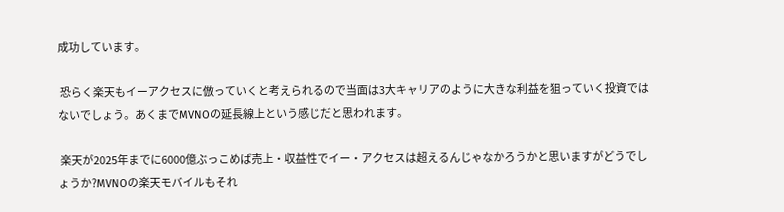成功しています。

 恐らく楽天もイーアクセスに倣っていくと考えられるので当面は3大キャリアのように大きな利益を狙っていく投資ではないでしょう。あくまでMVNOの延長線上という感じだと思われます。

 楽天が2025年までに6000億ぶっこめば売上・収益性でイー・アクセスは超えるんじゃなかろうかと思いますがどうでしょうか?MVNOの楽天モバイルもそれ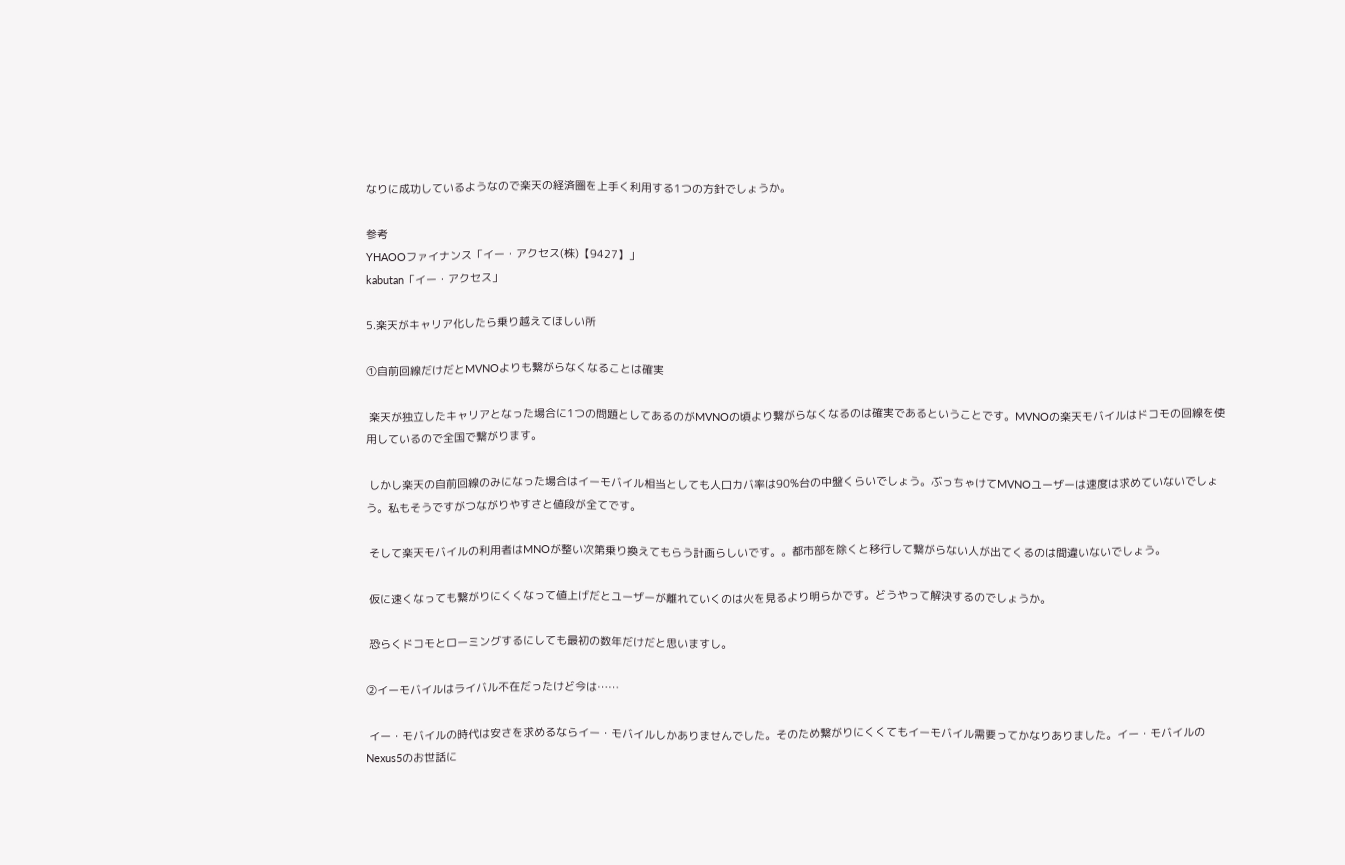なりに成功しているようなので楽天の経済圏を上手く利用する1つの方針でしょうか。

参考
YHAOOファイナンス「イー・アクセス(株)【9427】」
kabutan「イー・アクセス」

5.楽天がキャリア化したら乗り越えてほしい所

①自前回線だけだとMVNOよりも繋がらなくなることは確実

 楽天が独立したキャリアとなった場合に1つの問題としてあるのがMVNOの頃より繋がらなくなるのは確実であるということです。MVNOの楽天モバイルはドコモの回線を使用しているので全国で繋がります。

 しかし楽天の自前回線のみになった場合はイーモバイル相当としても人口カバ率は90%台の中盤くらいでしょう。ぶっちゃけてMVNOユーザーは速度は求めていないでしょう。私もそうですがつながりやすさと値段が全てです。

 そして楽天モバイルの利用者はMNOが整い次第乗り換えてもらう計画らしいです。。都市部を除くと移行して繋がらない人が出てくるのは間違いないでしょう。

 仮に速くなっても繋がりにくくなって値上げだとユーザーが離れていくのは火を見るより明らかです。どうやって解決するのでしょうか。

 恐らくドコモとローミングするにしても最初の数年だけだと思いますし。

②イーモバイルはライバル不在だったけど今は……

 イー・モバイルの時代は安さを求めるならイー・モバイルしかありませんでした。そのため繋がりにくくてもイーモバイル需要ってかなりありました。イー・モバイルのNexus5のお世話に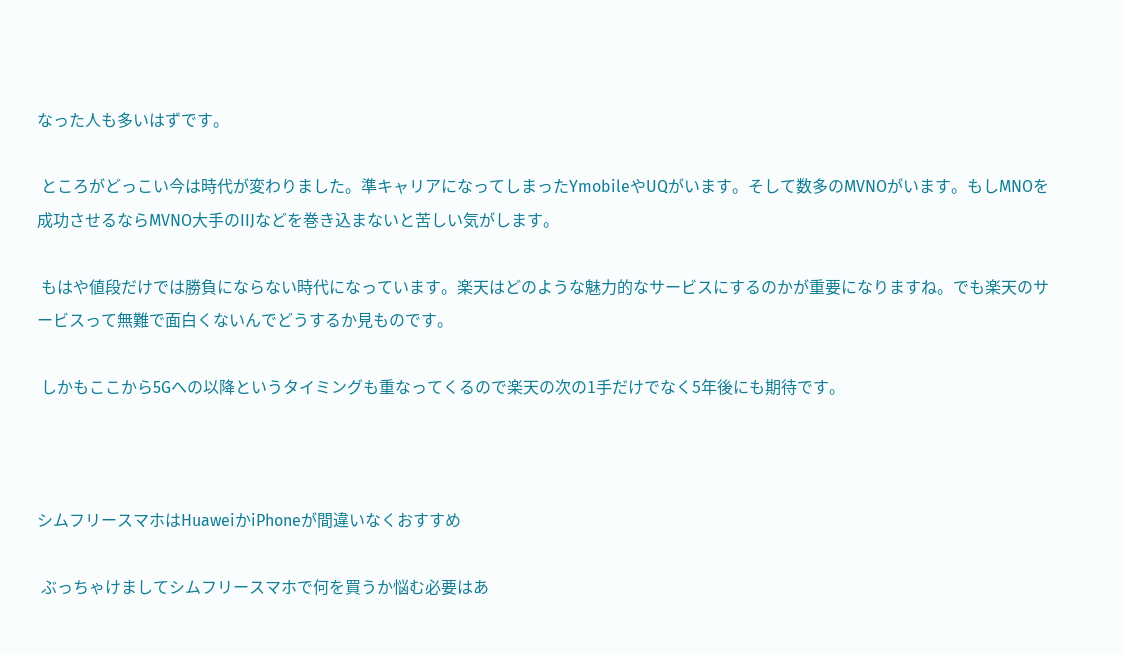なった人も多いはずです。

 ところがどっこい今は時代が変わりました。準キャリアになってしまったYmobileやUQがいます。そして数多のMVNOがいます。もしMNOを成功させるならMVNO大手のIIJなどを巻き込まないと苦しい気がします。

 もはや値段だけでは勝負にならない時代になっています。楽天はどのような魅力的なサービスにするのかが重要になりますね。でも楽天のサービスって無難で面白くないんでどうするか見ものです。

 しかもここから5Gへの以降というタイミングも重なってくるので楽天の次の1手だけでなく5年後にも期待です。



シムフリースマホはHuaweiかiPhoneが間違いなくおすすめ

 ぶっちゃけましてシムフリースマホで何を買うか悩む必要はあ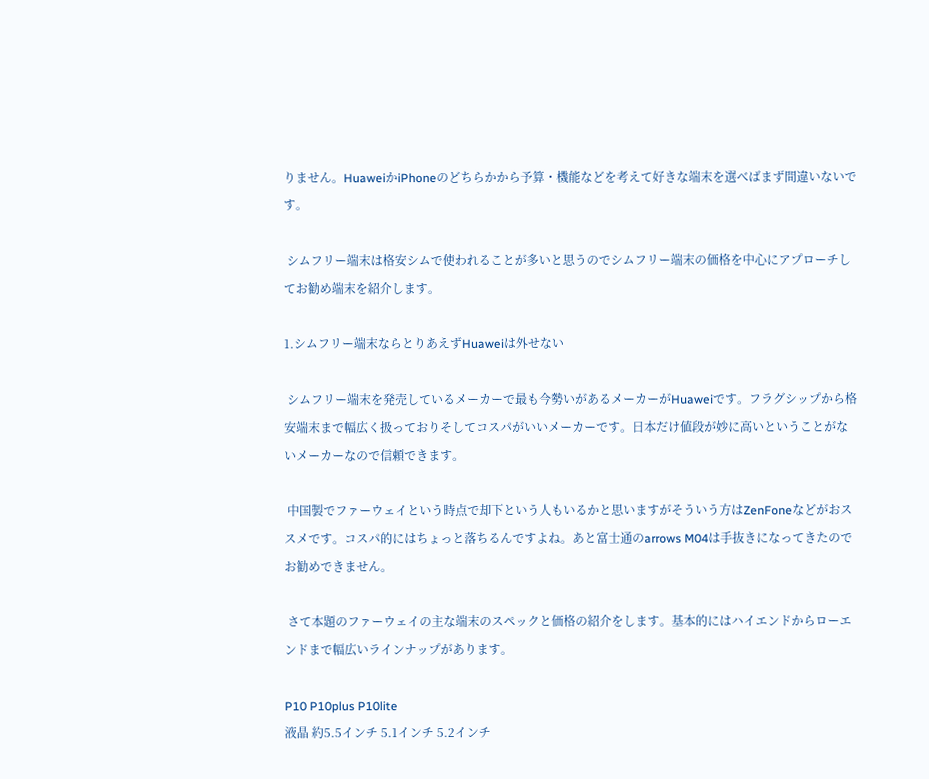りません。HuaweiかiPhoneのどちらかから予算・機能などを考えて好きな端末を選べばまず間違いないです。

 シムフリー端末は格安シムで使われることが多いと思うのでシムフリー端末の価格を中心にアプローチしてお勧め端末を紹介します。

1.シムフリー端末ならとりあえずHuaweiは外せない

 シムフリー端末を発売しているメーカーで最も今勢いがあるメーカーがHuaweiです。フラグシップから格安端末まで幅広く扱っておりそしてコスパがいいメーカーです。日本だけ値段が妙に高いということがないメーカーなので信頼できます。

 中国製でファーウェイという時点で却下という人もいるかと思いますがそういう方はZenFoneなどがおススメです。コスパ的にはちょっと落ちるんですよね。あと富士通のarrows M04は手抜きになってきたのでお勧めできません。

 さて本題のファーウェイの主な端末のスペックと価格の紹介をします。基本的にはハイエンドからローエンドまで幅広いラインナップがあります。

P10 P10plus P10lite
液晶 約5.5インチ 5.1インチ 5.2インチ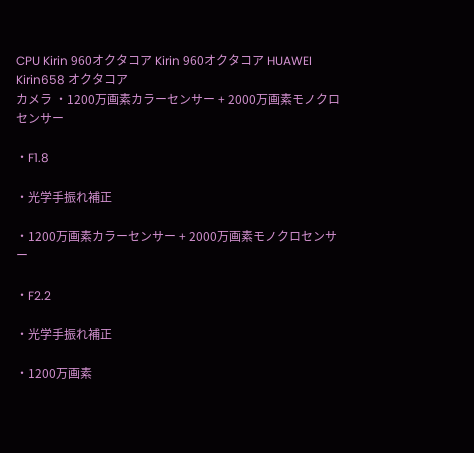CPU Kirin 960オクタコア Kirin 960オクタコア HUAWEI Kirin658 オクタコア
カメラ ・1200万画素カラーセンサー + 2000万画素モノクロセンサー

・F1.8

・光学手振れ補正

・1200万画素カラーセンサー + 2000万画素モノクロセンサー

・F2.2

・光学手振れ補正

・1200万画素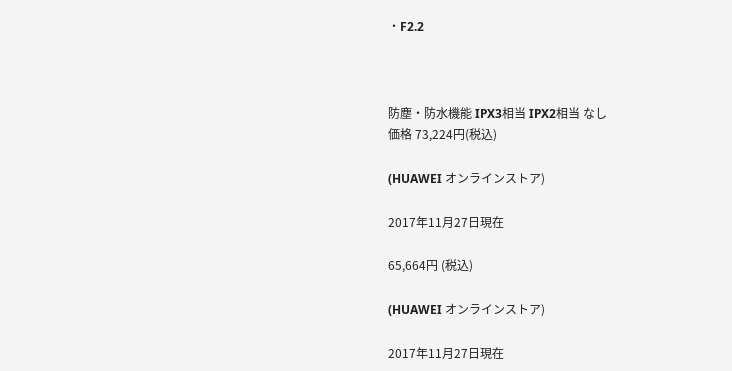・F2.2



防塵・防水機能 IPX3相当 IPX2相当 なし
価格 73,224円(税込)

(HUAWEI オンラインストア)

2017年11月27日現在

65,664円 (税込)

(HUAWEI オンラインストア)

2017年11月27日現在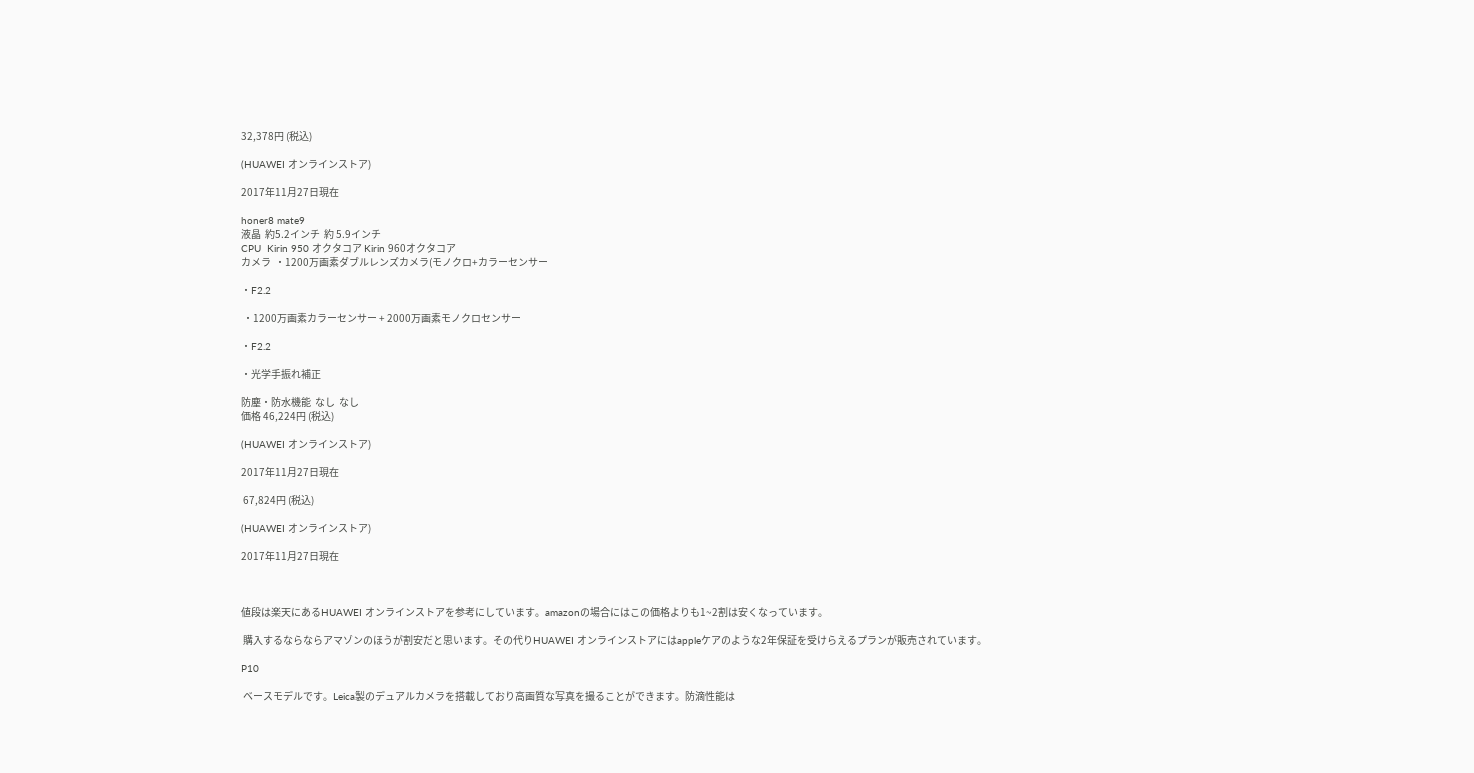32,378円 (税込)

(HUAWEI オンラインストア)

2017年11月27日現在

honer8 mate9
液晶  約5.2インチ  約 5.9インチ
CPU  Kirin 950 オクタコア Kirin 960オクタコア
カメラ  ・1200万画素ダブルレンズカメラ(モノクロ+カラーセンサー

・F2.2

 ・1200万画素カラーセンサー + 2000万画素モノクロセンサー

・F2.2

・光学手振れ補正

防塵・防水機能  なし  なし
価格 46,224円 (税込)

(HUAWEI オンラインストア)

2017年11月27日現在

 67,824円 (税込)

(HUAWEI オンラインストア)

2017年11月27日現在



値段は楽天にあるHUAWEI オンラインストアを参考にしています。amazonの場合にはこの価格よりも1~2割は安くなっています。

 購入するならならアマゾンのほうが割安だと思います。その代りHUAWEI オンラインストアにはappleケアのような2年保証を受けらえるプランが販売されています。

P10

 ベースモデルです。Leica製のデュアルカメラを搭載しており高画質な写真を撮ることができます。防滴性能は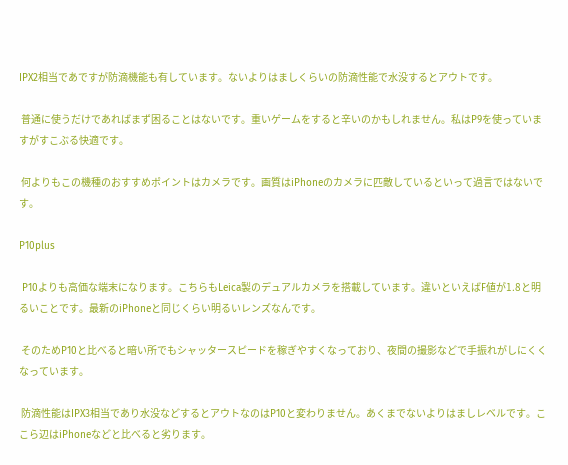IPX2相当であですが防滴機能も有しています。ないよりはましくらいの防滴性能で水没するとアウトです。

 普通に使うだけであればまず困ることはないです。重いゲームをすると辛いのかもしれません。私はP9を使っていますがすこぶる快適です。

 何よりもこの機種のおすすめポイントはカメラです。画質はiPhoneのカメラに匹敵しているといって過言ではないです。

P10plus

 P10よりも高価な端末になります。こちらもLeica製のデュアルカメラを搭載しています。違いといえばF値が1.8と明るいことです。最新のiPhoneと同じくらい明るいレンズなんです。

 そのためP10と比べると暗い所でもシャッタースピードを稼ぎやすくなっており、夜間の撮影などで手振れがしにくくなっています。

 防滴性能はIPX3相当であり水没などするとアウトなのはP10と変わりません。あくまでないよりはましレベルです。ここら辺はiPhoneなどと比べると劣ります。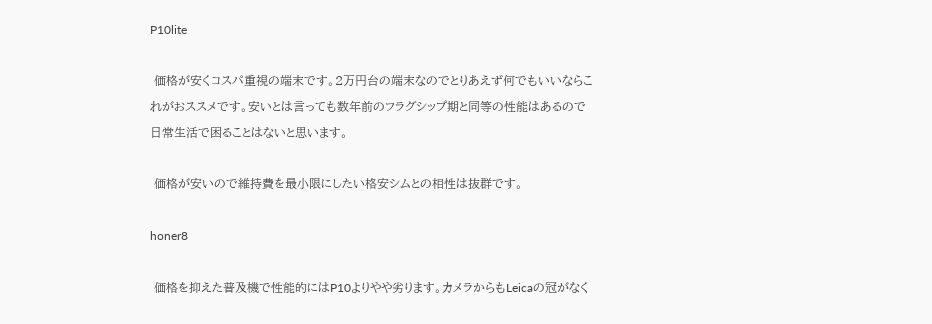P10lite

 価格が安くコスパ重視の端末です。2万円台の端末なのでとりあえず何でもいいならこれがおススメです。安いとは言っても数年前のフラグシップ期と同等の性能はあるので日常生活で困ることはないと思います。

 価格が安いので維持費を最小限にしたい格安シムとの相性は抜群です。

honer8

 価格を抑えた普及機で性能的にはP10よりやや劣ります。カメラからもLeicaの冠がなく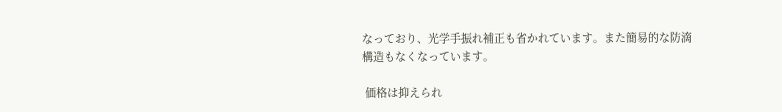なっており、光学手振れ補正も省かれています。また簡易的な防滴構造もなくなっています。

 価格は抑えられ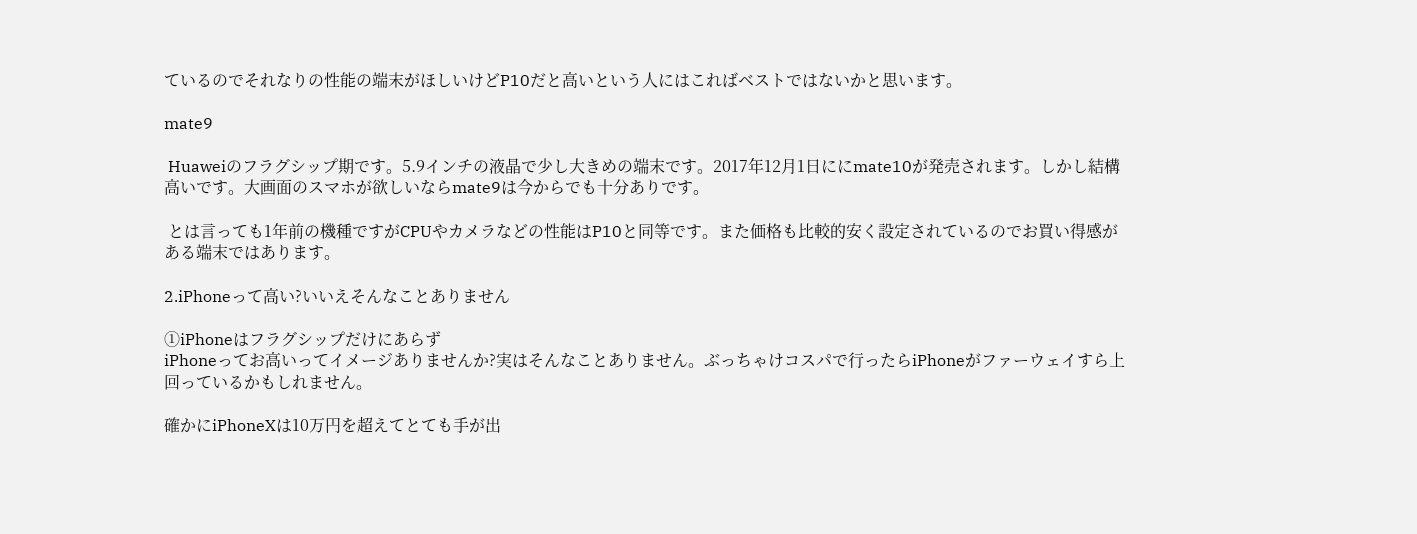ているのでそれなりの性能の端末がほしいけどP10だと高いという人にはこればベストではないかと思います。

mate9

 Huaweiのフラグシップ期です。5.9インチの液晶で少し大きめの端末です。2017年12月1日ににmate10が発売されます。しかし結構高いです。大画面のスマホが欲しいならmate9は今からでも十分ありです。

 とは言っても1年前の機種ですがCPUやカメラなどの性能はP10と同等です。また価格も比較的安く設定されているのでお買い得感がある端末ではあります。

2.iPhoneって高い?いいえそんなことありません

①iPhoneはフラグシップだけにあらず
iPhoneってお高いってイメージありませんか?実はそんなことありません。ぶっちゃけコスパで行ったらiPhoneがファーウェイすら上回っているかもしれません。

確かにiPhoneXは10万円を超えてとても手が出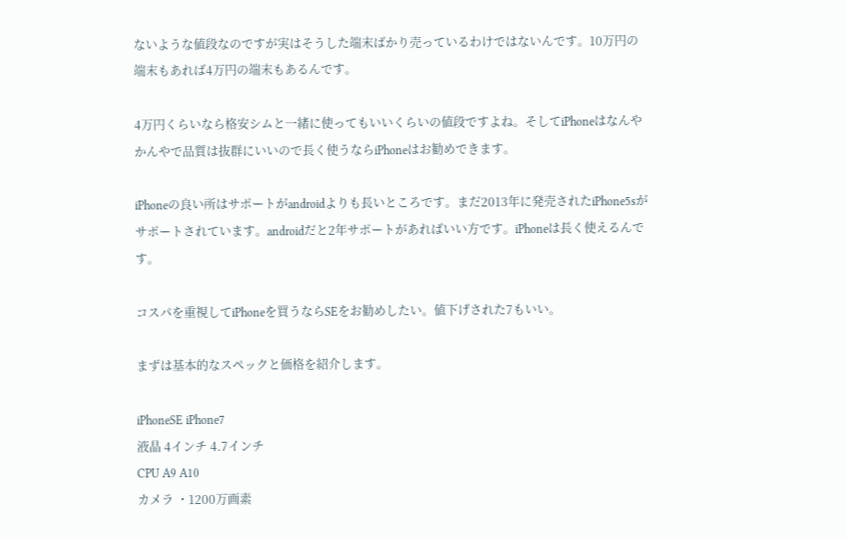ないような値段なのですが実はそうした端末ばかり売っているわけではないんです。10万円の端末もあれば4万円の端末もあるんです。

4万円くらいなら格安シムと一緒に使ってもいいくらいの値段ですよね。そしてiPhoneはなんやかんやで品質は抜群にいいので長く使うならiPhoneはお勧めできます。

iPhoneの良い所はサポートがandroidよりも長いところです。まだ2013年に発売されたiPhone5sがサポートされています。androidだと2年サポートがあればいい方です。iPhoneは長く使えるんです。

コスパを重視してiPhoneを買うならSEをお勧めしたい。値下げされた7もいい。

まずは基本的なスペックと価格を紹介します。

iPhoneSE iPhone7
液晶 4インチ 4.7インチ
CPU A9 A10
カメラ ・1200万画素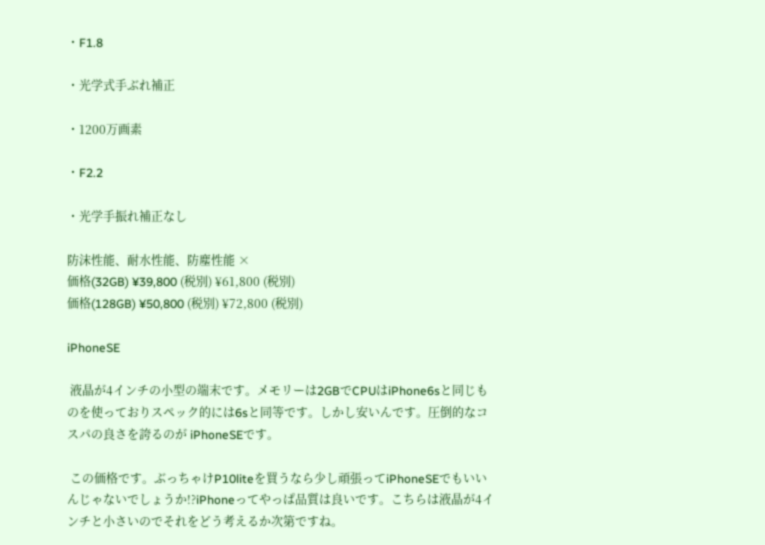・F1.8

・光学式手ぶれ補正

・1200万画素

・F2.2

・光学手振れ補正なし

防沫性能、耐水性能、防塵性能 ×
価格(32GB) ¥39,800 (税別) ¥61,800 (税別)
価格(128GB) ¥50,800 (税別) ¥72,800 (税別)

iPhoneSE

 液晶が4インチの小型の端末です。メモリーは2GBでCPUはiPhone6sと同じものを使っておりスペック的には6sと同等です。しかし安いんです。圧倒的なコスパの良さを誇るのが iPhoneSEです。

 この価格です。ぶっちゃけP10liteを買うなら少し頑張ってiPhoneSEでもいいんじゃないでしょうか!?iPhoneってやっぱ品質は良いです。こちらは液晶が4インチと小さいのでそれをどう考えるか次第ですね。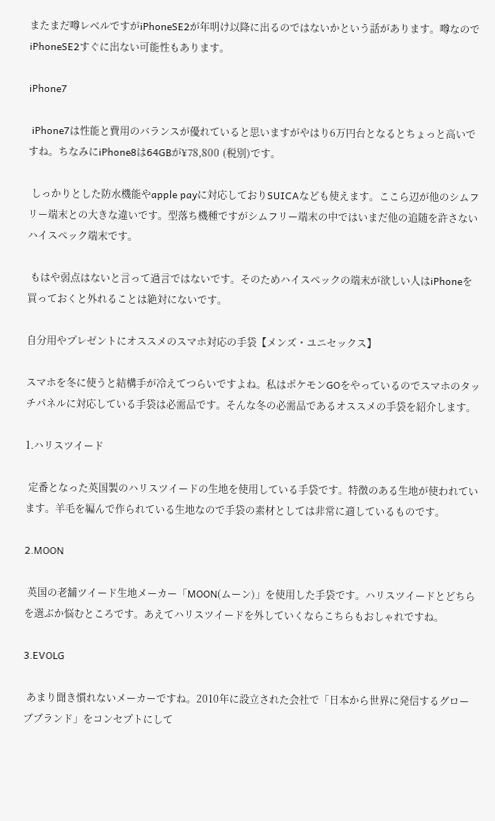またまだ噂レベルですがiPhoneSE2が年明け以降に出るのではないかという話があります。噂なのでiPhoneSE2すぐに出ない可能性もあります。

iPhone7

 iPhone7は性能と費用のバランスが優れていると思いますがやはり6万円台となるとちょっと高いですね。ちなみにiPhone8は64GBが¥78,800 (税別)です。

 しっかりとした防水機能やapple payに対応しておりSUICAなども使えます。ここら辺が他のシムフリー端末との大きな違いです。型落ち機種ですがシムフリー端末の中ではいまだ他の追随を許さないハイスペック端末です。

 もはや弱点はないと言って過言ではないです。そのためハイスペックの端末が欲しい人はiPhoneを買っておくと外れることは絶対にないです。

自分用やプレゼントにオススメのスマホ対応の手袋【メンズ・ユニセックス】

スマホを冬に使うと結構手が冷えてつらいですよね。私はポケモンGOをやっているのでスマホのタッチパネルに対応している手袋は必需品です。そんな冬の必需品であるオススメの手袋を紹介します。

1.ハリスツイード

 定番となった英国製のハリスツイードの生地を使用している手袋です。特徴のある生地が使われています。羊毛を編んで作られている生地なので手袋の素材としては非常に適しているものです。

2.MOON

 英国の老舗ツイード生地メーカー「MOON(ムーン)」を使用した手袋です。ハリスツイードとどちらを選ぶか悩むところです。あえてハリスツイードを外していくならこちらもおしゃれですね。

3.EVOLG

 あまり聞き慣れないメーカーですね。2010年に設立された会社で「日本から世界に発信するグローブブランド」をコンセプトにして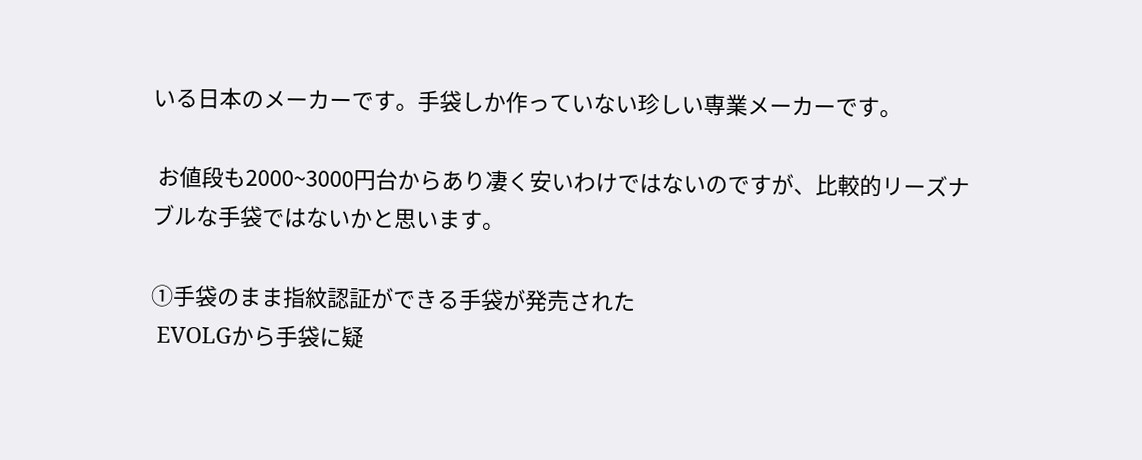いる日本のメーカーです。手袋しか作っていない珍しい専業メーカーです。

 お値段も2000~3000円台からあり凄く安いわけではないのですが、比較的リーズナブルな手袋ではないかと思います。

①手袋のまま指紋認証ができる手袋が発売された
 EVOLGから手袋に疑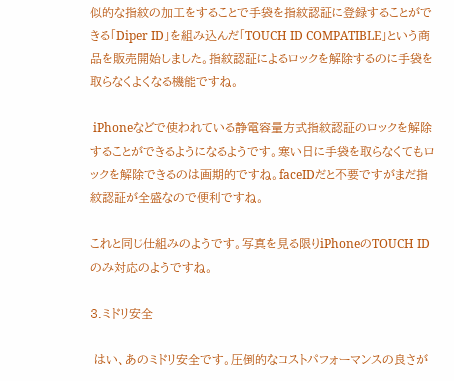似的な指紋の加工をすることで手袋を指紋認証に登録することができる「Diper ID」を組み込んだ「TOUCH ID COMPATIBLE」という商品を販売開始しました。指紋認証によるロックを解除するのに手袋を取らなくよくなる機能ですね。

 iPhoneなどで使われている静電容量方式指紋認証のロックを解除することができるようになるようです。寒い日に手袋を取らなくてもロックを解除できるのは画期的ですね。faceIDだと不要ですがまだ指紋認証が全盛なので便利ですね。

これと同じ仕組みのようです。写真を見る限りiPhoneのTOUCH IDのみ対応のようですね。

3.ミドリ安全

 はい、あのミドリ安全です。圧倒的なコストパフォーマンスの良さが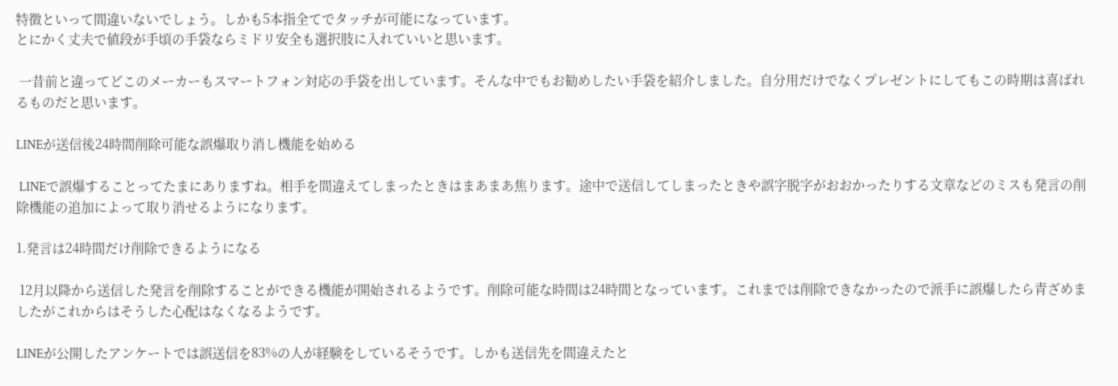特徴といって間違いないでしょう。しかも5本指全てでタッチが可能になっています。
とにかく丈夫で値段が手頃の手袋ならミドリ安全も選択肢に入れていいと思います。

 一昔前と違ってどこのメーカーもスマートフォン対応の手袋を出しています。そんな中でもお勧めしたい手袋を紹介しました。自分用だけでなくプレゼントにしてもこの時期は喜ばれるものだと思います。

LINEが送信後24時間削除可能な誤爆取り消し機能を始める

 LINEで誤爆することってたまにありますね。相手を間違えてしまったときはまあまあ焦ります。途中で送信してしまったときや誤字脱字がおおかったりする文章などのミスも発言の削除機能の追加によって取り消せるようになります。

1.発言は24時間だけ削除できるようになる

 12月以降から送信した発言を削除することができる機能が開始されるようです。削除可能な時間は24時間となっています。これまでは削除できなかったので派手に誤爆したら青ざめましたがこれからはそうした心配はなくなるようです。

LINEが公開したアンケートでは誤送信を83%の人が経験をしているそうです。しかも送信先を間違えたと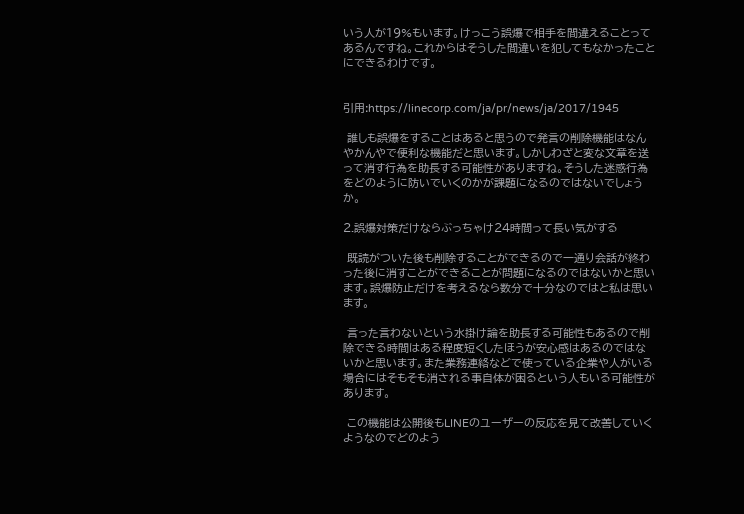いう人が19%もいます。けっこう誤爆で相手を間違えることってあるんですね。これからはそうした間違いを犯してもなかったことにできるわけです。


引用:https://linecorp.com/ja/pr/news/ja/2017/1945

 誰しも誤爆をすることはあると思うので発言の削除機能はなんやかんやで便利な機能だと思います。しかしわざと変な文章を送って消す行為を助長する可能性がありますね。そうした迷惑行為をどのように防いでいくのかが課題になるのではないでしょうか。

2.誤爆対策だけならぶっちゃけ24時間って長い気がする

 既読がついた後も削除することができるので一通り会話が終わった後に消すことができることが問題になるのではないかと思います。誤爆防止だけを考えるなら数分で十分なのではと私は思います。

 言った言わないという水掛け論を助長する可能性もあるので削除できる時間はある程度短くしたほうが安心感はあるのではないかと思います。また業務連絡などで使っている企業や人がいる場合にはそもそも消される事自体が困るという人もいる可能性があります。

 この機能は公開後もLINEのユーザーの反応を見て改善していくようなのでどのよう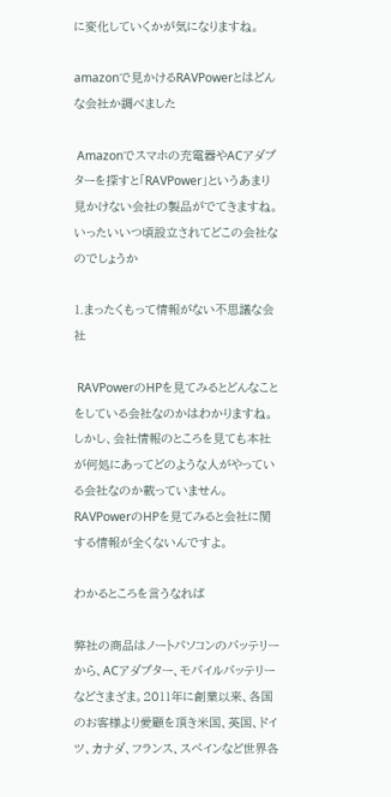に変化していくかが気になりますね。

amazonで見かけるRAVPowerとはどんな会社か調べました

 Amazonでスマホの充電器やACアダプターを探すと「RAVPower」というあまり見かけない会社の製品がでてきますね。いったいいつ頃設立されてどこの会社なのでしょうか

1.まったくもって情報がない不思議な会社

 RAVPowerのHPを見てみるとどんなことをしている会社なのかはわかりますね。しかし、会社情報のところを見ても本社が何処にあってどのような人がやっている会社なのか載っていません。RAVPowerのHPを見てみると会社に関する情報が全くないんですよ。

わかるところを言うなれば

弊社の商品はノートパソコンのバッテリーから、ACアダプター、モバイルバッテリーなどさまざま。2011年に創業以来、各国のお客様より愛顧を頂き米国、英国、ドイツ、カナダ、フランス、スペインなど世界各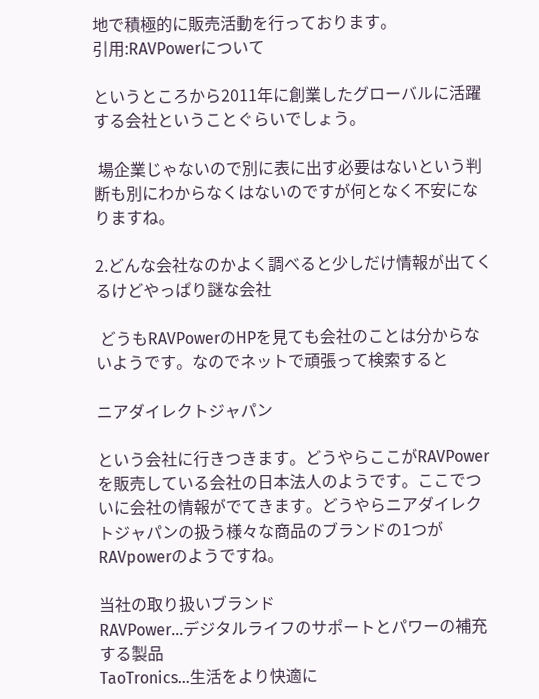地で積極的に販売活動を行っております。
引用:RAVPowerについて

というところから2011年に創業したグローバルに活躍する会社ということぐらいでしょう。

 場企業じゃないので別に表に出す必要はないという判断も別にわからなくはないのですが何となく不安になりますね。

2.どんな会社なのかよく調べると少しだけ情報が出てくるけどやっぱり謎な会社

 どうもRAVPowerのHPを見ても会社のことは分からないようです。なのでネットで頑張って検索すると

ニアダイレクトジャパン

という会社に行きつきます。どうやらここがRAVPowerを販売している会社の日本法人のようです。ここでついに会社の情報がでてきます。どうやらニアダイレクトジャパンの扱う様々な商品のブランドの1つがRAVpowerのようですね。

当社の取り扱いブランド
RAVPower…デジタルライフのサポートとパワーの補充する製品
TaoTronics…生活をより快適に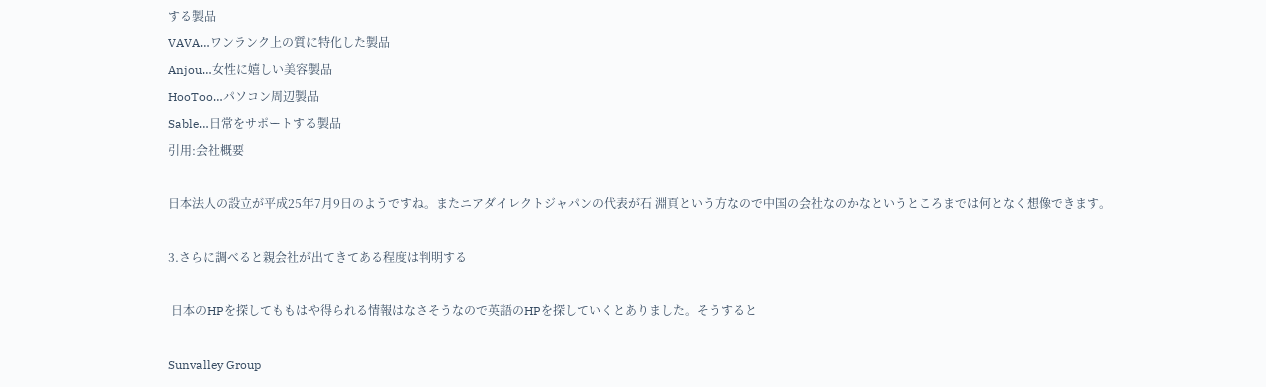する製品
VAVA…ワンランク上の質に特化した製品
Anjou…女性に嬉しい美容製品
HooToo…パソコン周辺製品
Sable…日常をサポートする製品
引用:会社概要

日本法人の設立が平成25年7月9日のようですね。またニアダイレクトジャパンの代表が石 淵頁という方なので中国の会社なのかなというところまでは何となく想像できます。

3.さらに調べると親会社が出てきてある程度は判明する

 日本のHPを探してももはや得られる情報はなさそうなので英語のHPを探していくとありました。そうすると

Sunvalley Group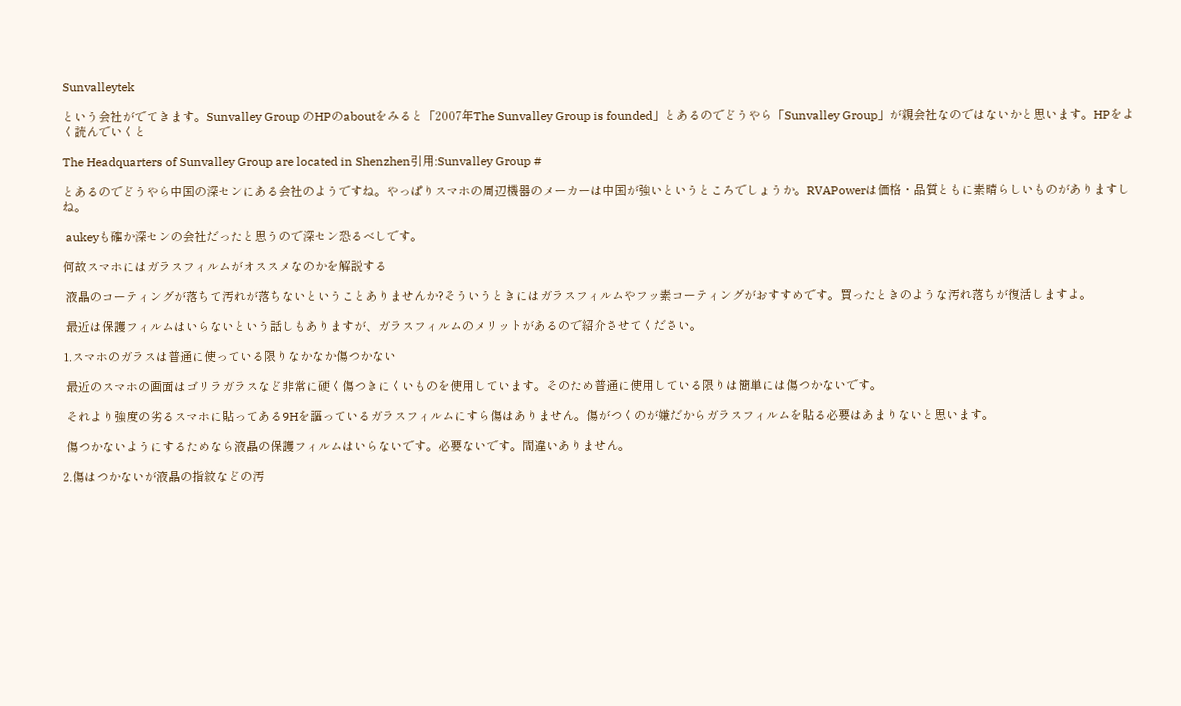Sunvalleytek

という会社がでてきます。Sunvalley Group のHPのaboutをみると「2007年The Sunvalley Group is founded」とあるのでどうやら「Sunvalley Group」が親会社なのではないかと思います。HPをよく読んでいくと

The Headquarters of Sunvalley Group are located in Shenzhen引用:Sunvalley Group #

とあるのでどうやら中国の深センにある会社のようですね。やっぱりスマホの周辺機器のメーカーは中国が強いというところでしょうか。RVAPowerは価格・品質ともに素晴らしいものがありますしね。

 aukeyも確か深センの会社だったと思うので深セン恐るべしです。

何故スマホにはガラスフィルムがオススメなのかを解説する

 液晶のコーティングが落ちて汚れが落ちないということありませんか?そういうときにはガラスフィルムやフッ素コーティングがおすすめです。買ったときのような汚れ落ちが復活しますよ。

 最近は保護フィルムはいらないという話しもありますが、ガラスフィルムのメリットがあるので紹介させてください。

1.スマホのガラスは普通に使っている限りなかなか傷つかない

 最近のスマホの画面はゴリラガラスなど非常に硬く傷つきにくいものを使用しています。そのため普通に使用している限りは簡単には傷つかないです。

 それより強度の劣るスマホに貼ってある9Hを謳っているガラスフィルムにすら傷はありません。傷がつくのが嫌だからガラスフィルムを貼る必要はあまりないと思います。

 傷つかないようにするためなら液晶の保護フィルムはいらないです。必要ないです。間違いありません。

2.傷はつかないが液晶の指紋などの汚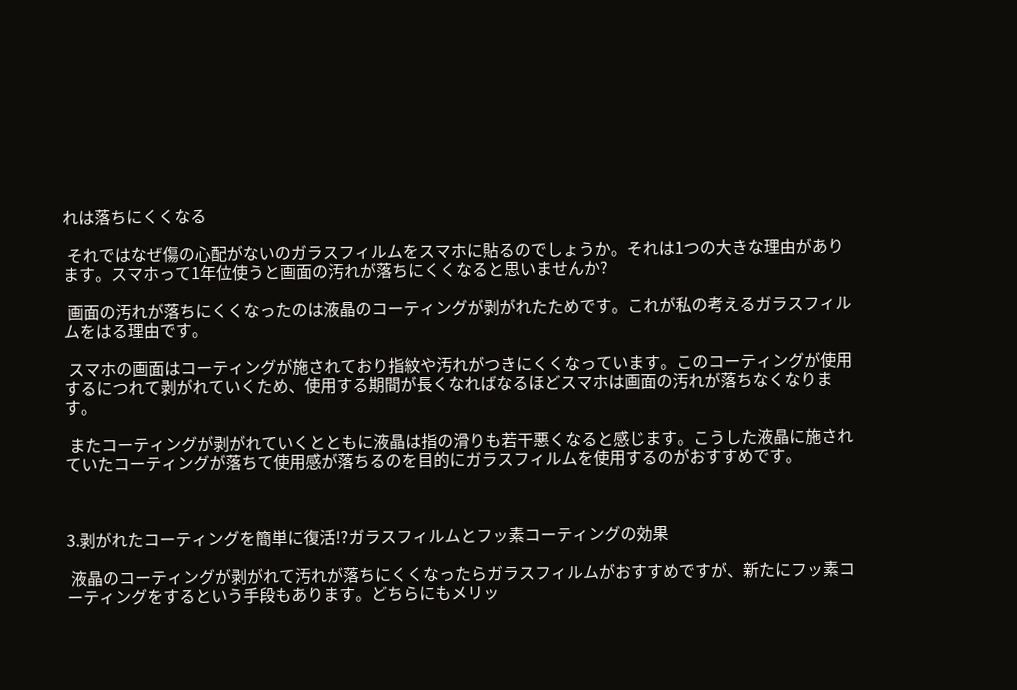れは落ちにくくなる

 それではなぜ傷の心配がないのガラスフィルムをスマホに貼るのでしょうか。それは1つの大きな理由があります。スマホって1年位使うと画面の汚れが落ちにくくなると思いませんか?

 画面の汚れが落ちにくくなったのは液晶のコーティングが剥がれたためです。これが私の考えるガラスフィルムをはる理由です。

 スマホの画面はコーティングが施されており指紋や汚れがつきにくくなっています。このコーティングが使用するにつれて剥がれていくため、使用する期間が長くなればなるほどスマホは画面の汚れが落ちなくなります。

 またコーティングが剥がれていくとともに液晶は指の滑りも若干悪くなると感じます。こうした液晶に施されていたコーティングが落ちて使用感が落ちるのを目的にガラスフィルムを使用するのがおすすめです。



3.剥がれたコーティングを簡単に復活!?ガラスフィルムとフッ素コーティングの効果

 液晶のコーティングが剥がれて汚れが落ちにくくなったらガラスフィルムがおすすめですが、新たにフッ素コーティングをするという手段もあります。どちらにもメリッ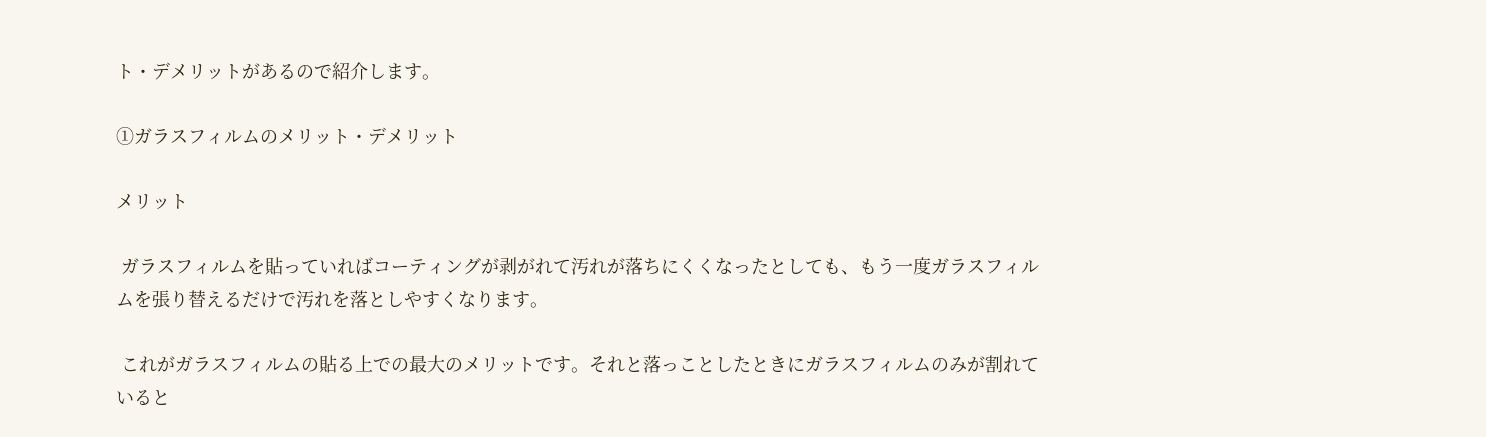ト・デメリットがあるので紹介します。

①ガラスフィルムのメリット・デメリット

メリット

 ガラスフィルムを貼っていればコーティングが剥がれて汚れが落ちにくくなったとしても、もう一度ガラスフィルムを張り替えるだけで汚れを落としやすくなります。

 これがガラスフィルムの貼る上での最大のメリットです。それと落っことしたときにガラスフィルムのみが割れていると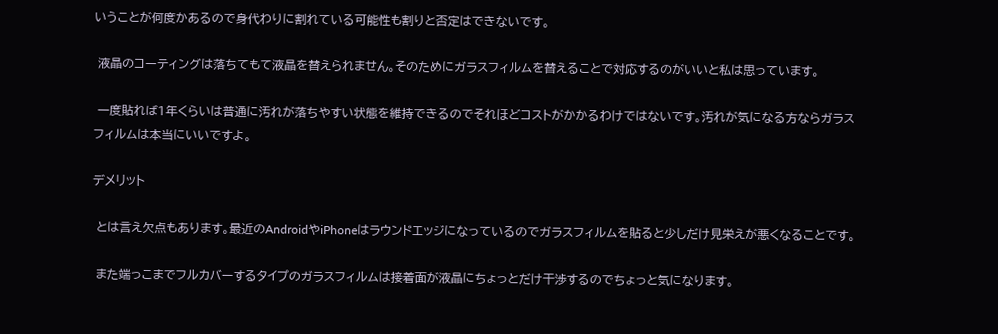いうことが何度かあるので身代わりに割れている可能性も割りと否定はできないです。

 液晶のコーティングは落ちてもて液晶を替えられません。そのためにガラスフィルムを替えることで対応するのがいいと私は思っています。

 一度貼れば1年くらいは普通に汚れが落ちやすい状態を維持できるのでそれほどコストがかかるわけではないです。汚れが気になる方ならガラスフィルムは本当にいいですよ。

デメリット

 とは言え欠点もあります。最近のAndroidやiPhoneはラウンドエッジになっているのでガラスフィルムを貼ると少しだけ見栄えが悪くなることです。

 また端っこまでフルカバーするタイプのガラスフィルムは接着面が液晶にちょっとだけ干渉するのでちょっと気になります。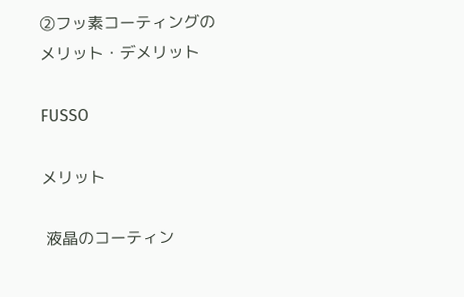②フッ素コーティングのメリット・デメリット

FUSSO

メリット

 液晶のコーティン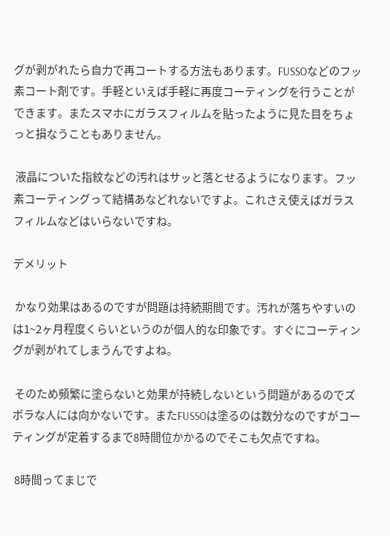グが剥がれたら自力で再コートする方法もあります。FUSSOなどのフッ素コート剤です。手軽といえば手軽に再度コーティングを行うことができます。またスマホにガラスフィルムを貼ったように見た目をちょっと損なうこともありません。

 液晶についた指紋などの汚れはサッと落とせるようになります。フッ素コーティングって結構あなどれないですよ。これさえ使えばガラスフィルムなどはいらないですね。

デメリット

 かなり効果はあるのですが問題は持続期間です。汚れが落ちやすいのは1~2ヶ月程度くらいというのが個人的な印象です。すぐにコーティングが剥がれてしまうんですよね。

 そのため頻繁に塗らないと効果が持続しないという問題があるのでズボラな人には向かないです。またFUSSOは塗るのは数分なのですがコーティングが定着するまで8時間位かかるのでそこも欠点ですね。

 8時間ってまじで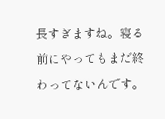長すぎますね。寝る前にやってもまだ終わってないんです。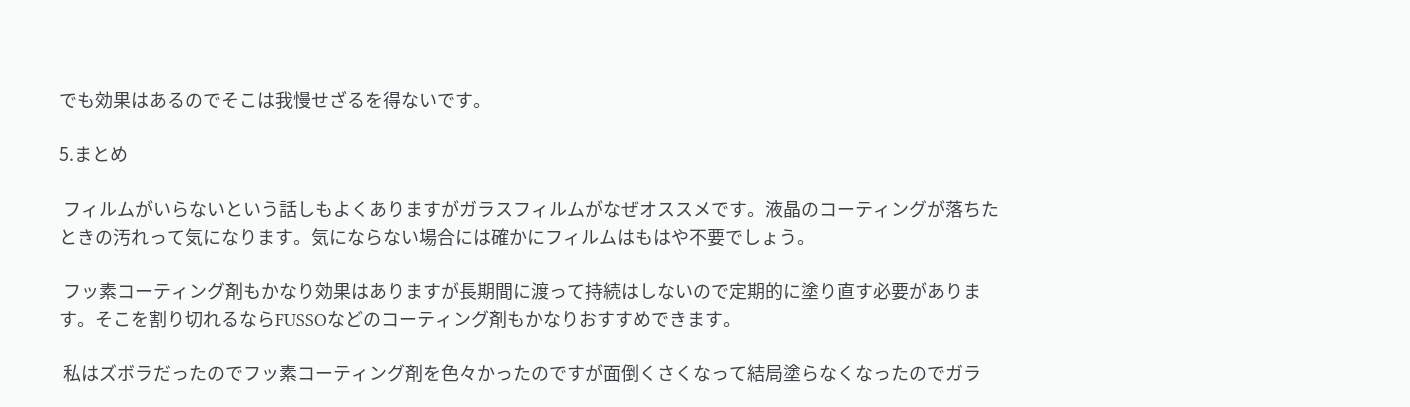でも効果はあるのでそこは我慢せざるを得ないです。

5.まとめ

 フィルムがいらないという話しもよくありますがガラスフィルムがなぜオススメです。液晶のコーティングが落ちたときの汚れって気になります。気にならない場合には確かにフィルムはもはや不要でしょう。

 フッ素コーティング剤もかなり効果はありますが長期間に渡って持続はしないので定期的に塗り直す必要があります。そこを割り切れるならFUSSOなどのコーティング剤もかなりおすすめできます。

 私はズボラだったのでフッ素コーティング剤を色々かったのですが面倒くさくなって結局塗らなくなったのでガラ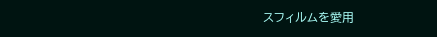スフィルムを愛用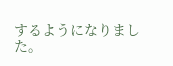するようになりました。